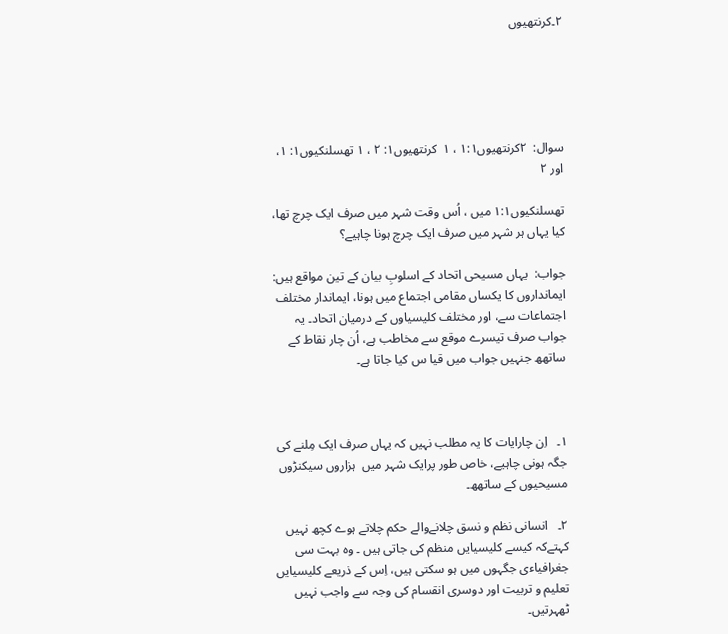۲۔کرنتھیوں





سوال:  ۲کرنتھیوں۱:۱ ، ۱  کرنتھیوں۱: ۲ ، ۱ تھسلنکیوں۱: ۱، اور ۲

تھسلنکیوں۱:۱ میں ، اُس وقت شہر میں صرف ایک چرچ تھا، کیا یہاں ہر شہر میں صرف ایک چرچ ہونا چاہیے؟

جواب:  یہاں مسیحی اتحاد کے اسلوبِ بیان کے تین مواقع ہیں: ایمانداروں کا یکساں مقامی اجتماع میں ہونا، ایماندار مختلف اجتماعات سے، اور مختلف کلیسیاوں کے درمیان اتحاد۔ یہ جواب صرف تیسرے موقع سے مخاطب ہے، اُن چار نقاط کے ساتھھ جنہیں جواب میں قیا س کیا جاتا ہے۔



۱۔   اِن چارایات کا یہ مطلب نہیں کہ یہاں صرف ایک مِلنے کی جگہ ہونی چاہیے، خاص طور پرایک شہر میں  ہزاروں سیکنڑوں مسیحیوں کے ساتھھ۔

۲۔   انسانی نظم و نسق چلانےوالے حکم چلاتے ہوے کچھ نہیں کہتےکہ کیسے کلیسیایں منظم کی جاتی ہیں ۔ وہ بہت سی جغرافیاءی جگہوں میں ہو سکتی ہیں، اِس کے ذریعے کلیسیایں تعلیم و تربیت اور دوسری انقسام کی وجہ سے واجب نہیں ٹھہرتیں۔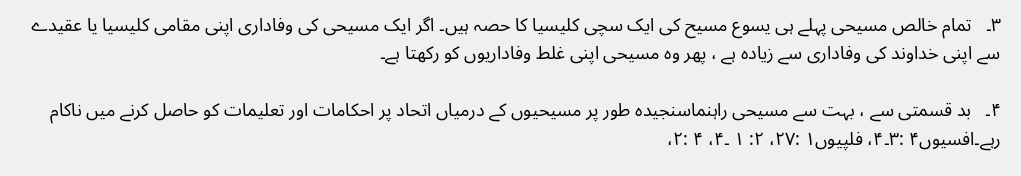۳۔   تمام خالص مسیحی پہلے ہی یسوع مسیح کی ایک سچی کلیسیا کا حصہ ہیں۔ اگر ایک مسیحی کی وفاداری اپنی مقامی کلیسیا یا عقیدے سے اپنی خداوند کی وفاداری سے زیادہ ہے ، پھر وہ مسیحی اپنی غلط وفاداریوں کو رکھتا ہے۔

۴۔   بد قسمتی سے ، بہت سے مسیحی راہنماسنجیدہ طور پر مسیحیوں کے درمیاں اتحاد پر احکامات اور تعلیمات کو حاصل کرنے میں ناکام رہے۔افسیوں۴ :۳۔۴، فلپیوں۱ :۲۷، ۲: ۱ ۔۴، ۴ :۲،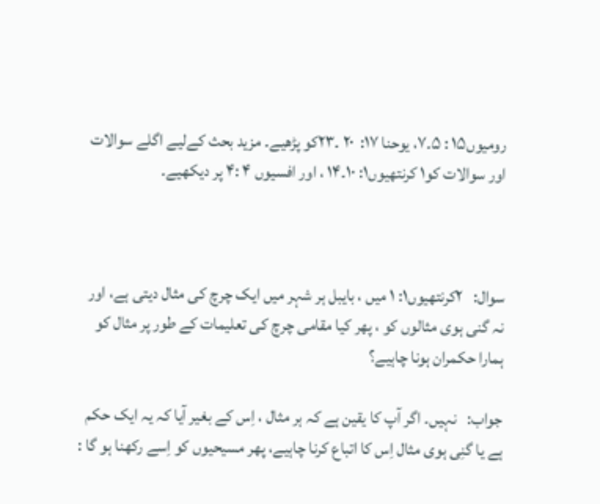رومیوں۱۵ : ۵۔۷، یوحنا ۱۷:  ۲۰ ۔۲۳کو پڑھیے۔ مزید بحث کےلیے اگلے سوالات اور سوالات کو۱ کرنتھیوں۱: ۱۰۔۱۴ ، اور افسیوں ۴ :۴ پر دیکھیے۔



سوال:   ۲کرنتھیوں۱: ۱ میں ، بایبل ہر شہر میں ایک چرچ کی مثال دیتی ہے، اور نہ گنی ہوی مثالوں کو ، پھر کیا مقامی چرچ کی تعلیمات کے طور پر مثال کو ہمارا حکمران ہونا چاہیے؟

جواب:   نہیں۔ اگر آپ کا یقین ہے کہ ہر مثال ، اِس کے بغیر آیا کہ یہ ایک حکم ہے یا گنِی ہوی مثال اِس کا اتباع کرنا چاہیے، پھر مسیحیوں کو اِسے رکھنا ہو گا :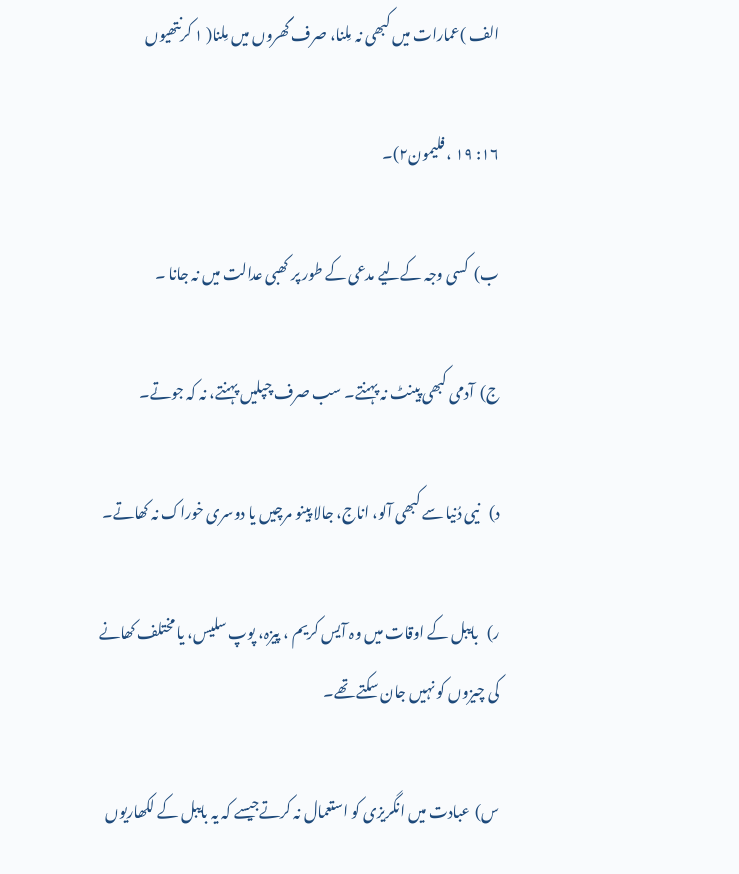الف )عمارات میں کبھی نہ مِلنا، صرف گھروں میں مِلنا( ۱ کرنتھیوں

۱۶: ۱۹ ، فلیمون۲)۔

ب)  کسی وجہ کےلیے مدعی کے طور پر کھبی عدالت میں نہ جانا ۔

ج)  آدمی کبھی پینٹ نہ پہنتے۔ سب صرف چپلیں پہنتے، نہ کہ جوتے۔

د)   نیی دُنیا سے کبھی آلو، اناج، جالا پینو مرچیں یا دوسری خوراک نہ کھاتے۔

ر)   بایبل کے اوقات میں وہ آیس کریم ، پیزہ، پوپ سلیس، یا مختلف کھانے کی چیزوں کو نہیں جان سکتے تھے۔

س)  عبادت میں انگریزی کو استعمال نہ کرتےجیسے کہ یہ بایبل کے لکھاریوں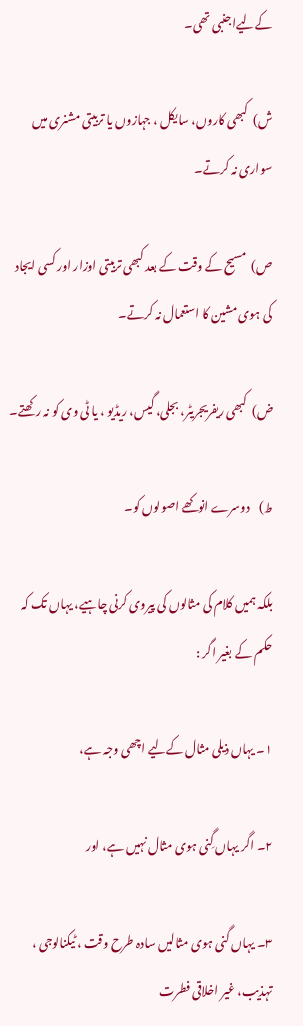کےلیےاجنبی تھی۔

ش)  کبھی کاروں، سایکل ، جہازوں یا تربیتی مشنری میں سواری نہ کرتے۔

ص)  مسیح کے وقت کے بعد کبھی تربیتی اوزار اور کسی ایجاد کی ہوی مشین کا استعمال نہ کرتے۔

ض)  کبھی ریفریجریٹر، بجلی، گیس، ریڈیو ، یا ٹی وی کو نہ رکھتے۔

ط)    دوسرے انوکھے اصولوں کو۔

بلکہ ہمیں کلام کی مثالوں کی پیروی کرنی چاہیے، یہاں تک کہ حکم کے بغیر اگر :

۱۔ یہاں ذیلی مثال کےلیے اچھی وجہ ہے،

۲۔ اگر یہاں گِنی ہوی مثال نہیں ہے، اور

۳۔ یہاں گنی ہوی مثالیں سادہ طرح وقت ، ٹیکنالوجی ، تہذیب، غیر اخلاقی فطرت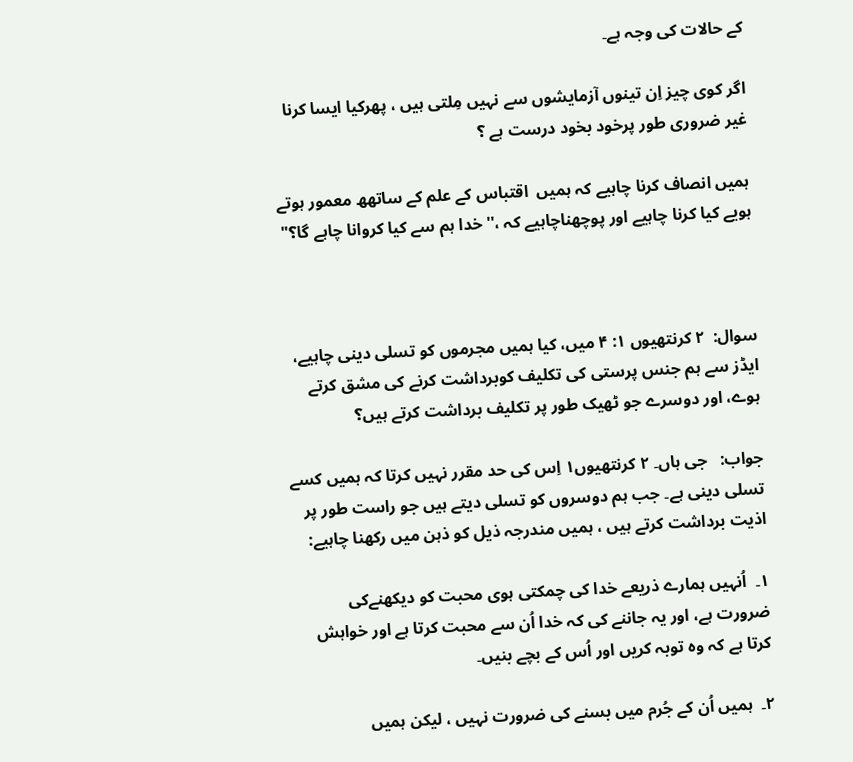کے حالات کی وجہ ہے۔

اگر کوی چیز اِن تینوں آزمایشوں سے نہیں مِلتی ہیں ، پھرکیا ایسا کرنا غیر ضروری طور پرخود بخود درست ہے ؟

ہمیں انصاف کرنا چاہیے کہ ہمیں  اقتباس کے علم کے ساتھھ معمور ہوتے ہویے کیا کرنا چاہیے اور پوچھناچاہیے کہ ،'' خدا ہم سے کیا کروانا چاہے گا؟"



سوال:  ۲ کرنتھیوں ۱: ۴ میں، کیا ہمیں مجرموں کو تسلی دینی چاہیے، ایڈز سے ہم جنس پرستی کی تکلیف کوبرداشت کرنے کی مشق کرتے ہوے، اور دوسرے جو ٹھیک طور پر تکلیف برداشت کرتے ہیں؟

جواب:   جی ہاں۔ ۲ کرنتھیوں۱ اِس کی حد مقرر نہیں کرتا کہ ہمیں کسے تسلی دینی ہے۔ جب ہم دوسروں کو تسلی دیتے ہیں جو راست طور پر اذیت برداشت کرتے ہیں ، ہمیں مندرجہ ذیل کو ذہن میں رکھنا چاہیے:

۱۔  اُنہیں ہمارے ذریعے خدا کی چمکتی ہوی محبت کو دیکھنےکی ضرورت ہے، اور یہ جاننے کی کہ خدا اُن سے محبت کرتا ہے اور خواہش کرتا ہے کہ وہ توبہ کریں اور اُس کے بچے بنیں۔

۲۔  ہمیں اُن کے جُرم میں بسنے کی ضرورت نہیں ، لیکن ہمیں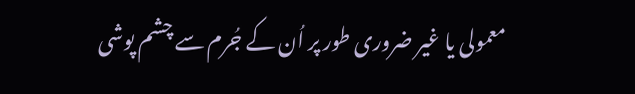معمولی یا غیر ضروری طور پر اُن کے جُرم سے چشم پوشی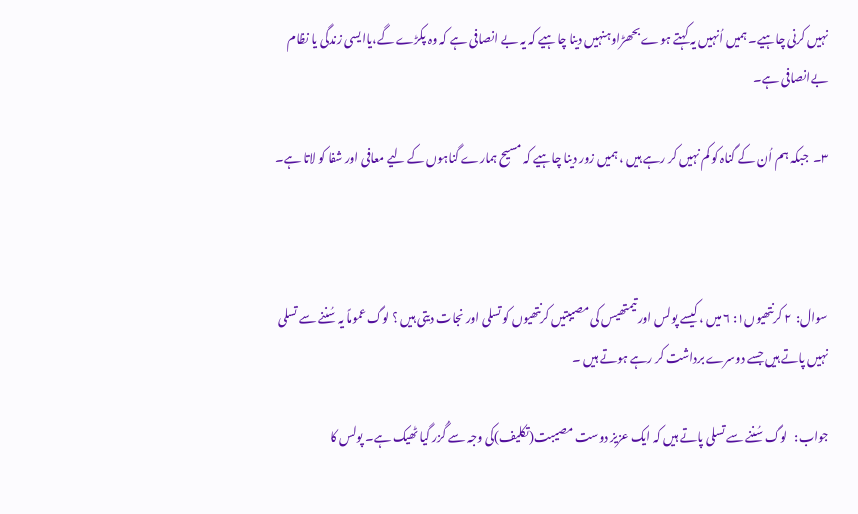نہیں کرنی چاہیے۔ ہمیں اُنہیں یہ کہتے ہوے بحھڑاوہنہیں دینا چاہیے کہ یہ بے انصافی ہے کہ وہ پکڑے گے،یاایسی زندگی یا نظام بےانصافی ہے۔

۳۔  جبکہ ہم اُن کے گناہ کو کم نہیں کر رہے ہیں ، ہمیں زور دینا چاہیے کہ مسیح ہمارے گناہوں کے لیے معافی اور شفا کو لاتا ہے۔



سوال:  ۲ کرنتھیوں۱: ۶ میں ، کیسے پولس اور تیمتھیس کی مصیبتیں کرنتھیوں کو تسلی اور نجات دیتی ہیں ؟ لوگ عموماً یہ سُننے سے تسلی نہیں پاتے ہیں جسے دوسرے برداشت کر رہے ہوتے ہیں ۔

جواب:   لوگ سُننے سے تسلی پاتے ہیں کہ ایک عزیز دوست مصیبت(تکلیف)کی وجہ سے گُزر گیا ٹھیک ہے۔ پولس کا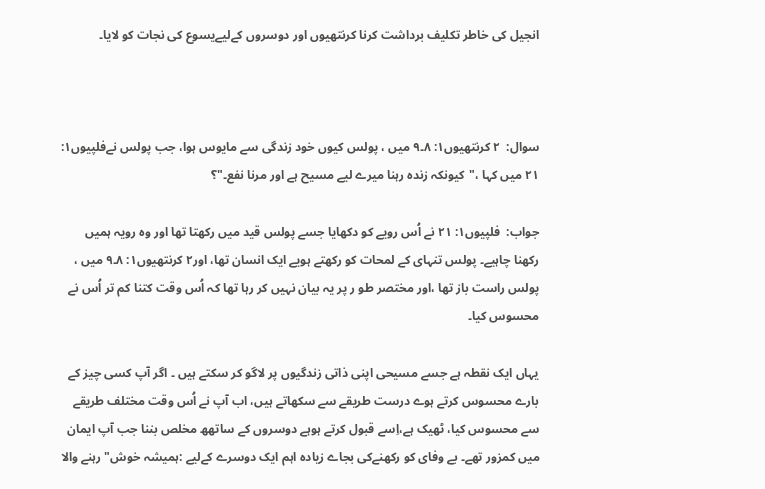انجیل کی خاطر تکلیف برداشت کرنا کرنتھیوں اور دوسروں کےلیےیسوع کی نجات کو لایا۔



سوال:  ۲ کرنتھیوں۱: ۸۔۹ میں ، پولس کیوں خود زندگی سے مایوس ہوا، جب پولس نےفلپیوں۱: ۲۱ میں کہا ،"کیونکہ زندہ رہنا میرے لیے مسیح ہے اور مرنا نفع۔"؟

جواب:  فلپیوں۱: ۲۱ نے اُس رویے کو دکھایا جسے پولس قید میں رکھتا تھا اور وہ رویہ ہمیں رکھنا چاہیے۔ پولس تنہای کے لمحات کو رکھتے ہویے ایک انسان تھا، اور۲ کرنتھیوں۱: ۸۔۹ میں ، پولس راست باز تھا ،اور مختصر طو ر پر یہ بیان نہیں کر رہا تھا کہ اُس وقت کتنا کم تر اُس نے محسوس کیا۔

یہاں ایک نقطہ ہے جسے مسیحی اپنی ذاتی زندگیوں پر لاگو کر سکتے ہیں ۔ اگر آپ کسی چیز کے بارے محسوس کرتے ہوے درست طریقے سے سکھاتے ہیں، اب آپ نے اُس وقت مختلف طریقے سے محسوس کیا، ٹھیک ہے،اِسے قبول کرتے ہوہے دوسروں کے ساتھھ مخلص بننا جب آپ ایمان میں کمزور تھے۔ بے وفای کو رکھنےکی بجاے زیادہ اہم ایک دوسرے کےلیے :ہمیشہ خوش" رہنے والا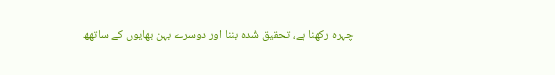چہرہ رکھنا ہے، تحقیق شُدہ بننا اور دوسرے بہن بھایوں کے ساتھھ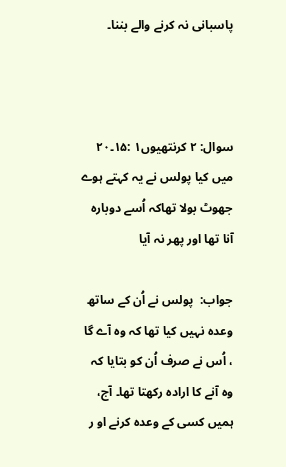پاسبانی نہ کرنے والے بننا۔



سوال: ۲ کرنتھیوں۱ :۱۵۔۲۰ میں کیا پولس نے یہ کہتے ہوے جھوٹ بولا تھاکہ اُسے دوبارہ آنا تھا اور پھر نہ آیا

جواب:  پولس نے اُن کے ساتھ وعدہ نہیں کیا تھا کہ وہ آے گا ، اُس نے صرف اُن کو بتایا کہ وہ آنے کا ارادہ رکھتا تھا۔ آج، ہمیں کسی کے وعدہ کرنے او ر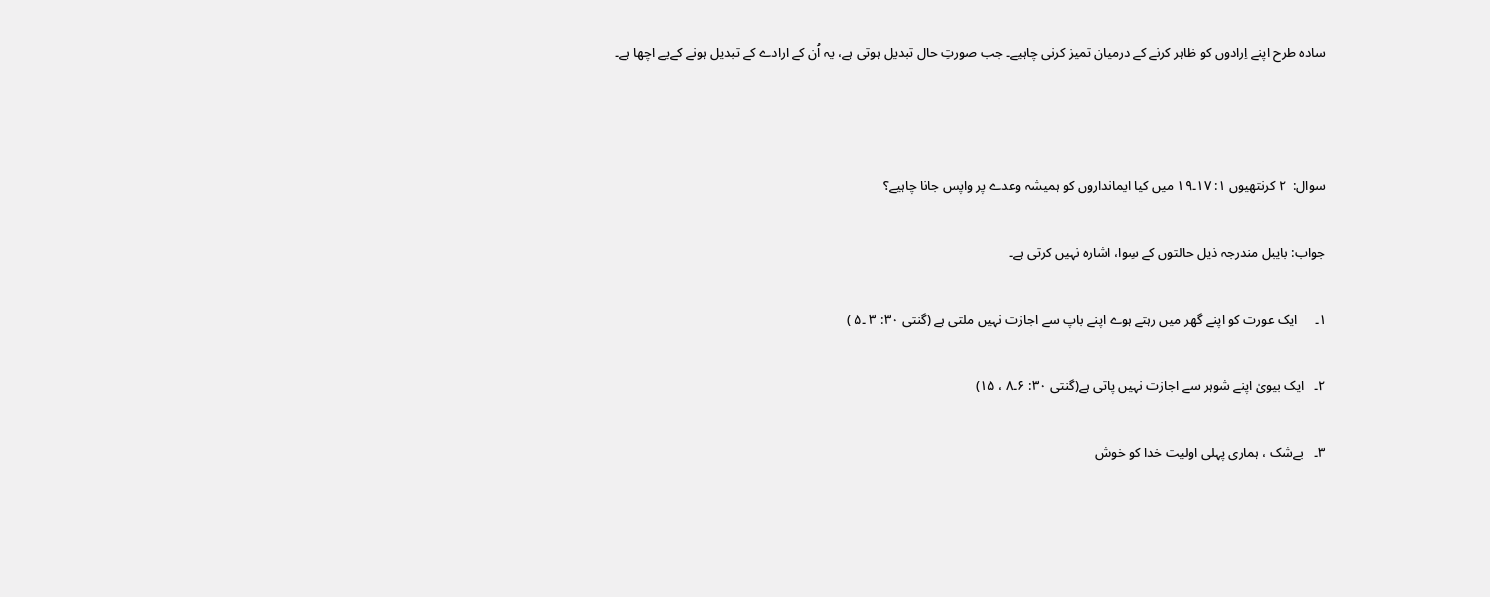سادہ طرح اپنے اِرادوں کو ظاہر کرنے کے درمیان تمیز کرنی چاہیے۔ جب صورتِ حال تبدیل ہوتی ہے، یہ اُن کے ارادے کے تبدیل ہونے کےیے اچھا ہے۔



سوال:  ۲ کرنتھیوں ۱: ۱۷۔۱۹ میں کیا ایمانداروں کو ہمیشہ وعدے پر واپس جانا چاہیے؟

جواب: بایبل مندرجہ ذیل حالتوں کے سِوا، اشارہ نہیں کرتی ہے۔

۱۔     ایک عورت کو اپنے گھر میں رہتے ہوے اپنے باپ سے اجازت نہیں ملتی ہے (گنتی ۳۰: ۳ ۔۵ )

۲۔   ایک بیویٰ اپنے شوہر سے اجازت نہیں پاتی ہے(گنتی ۳۰: ۶۔۸ ، ۱۵)

۳۔   بےشک ، ہماری پہلی اولیت خدا کو خوش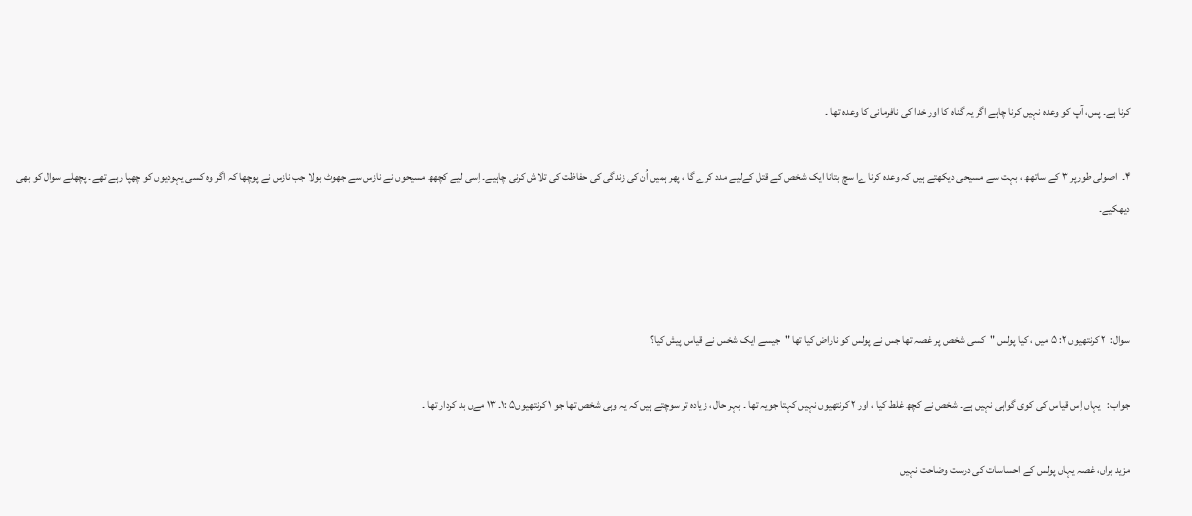کرنا ہے۔ پس، آپ کو وعدہ نہیں کرنا چاہے اگر یہ گناہ کا اور خدا کی نافرمانی کا وعدہ تھا ۔

۴۔  اصولی طورپر ۳ کے ساتھھ ، بہت سے مسیحی دیکھتے ہیں کہ وعدہ کرنا ےا سچ بتانا ایک شخص کے قتل کےلیے مدد کرے گا ، پھر ہمیں اُن کی زندگی کی حفاظت کی تلاش کرنی چاہیے۔ اِسی لیے کچھھ مسیحوں نے نازس سے جھوٹ بولا جب نازس نے پوچھا کہ اگر وہ کسی یہودیوں کو چھپا رہے تھے۔ پچھلے سوال کو بھی دیھکیے۔



سوال:  ۲ کرنتھیوں ۲: ۵ میں ، کیا پولس "کسی شخص پر غصہ تھا جس نے پولس کو ناراض کیا تھا "  جیسے ایک شخس نے قیاس پیش کیا؟

جواب:   یہاں اِس قیاس کی کوی گواہی نہیں ہے۔ شخص نے کچھ غلط کیا ، اور ۲ کرنتھیوں نہیں کہتا جویہ تھا ۔ بہر حال ، زیادہ تر سوچتے ہیں کہ یہ وہی شخص تھا جو ۱ کرنتھیوں۵ :۱۔ ۱۳ مےں بد کردار تھا ۔

مزید براں، غصہ یہاں پولس کے احساسات کی درست وضاحت نہیں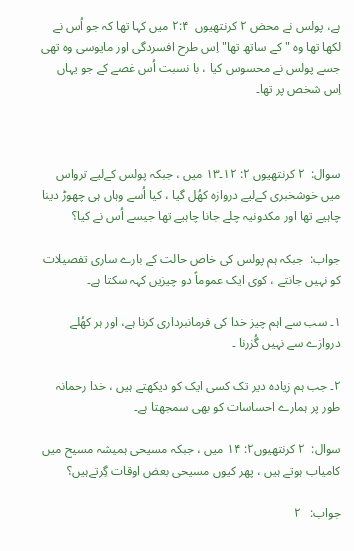ہے، پولس نے محض ۲ کرنتھیوں  ۲:۴ میں کہا تھا کہ جو اُس نے لکھا تھا وہ " کے ساتھ تھا" اِس طرح افسردگی اور مایوسی وہ تھی جسے پولس نے محسوس کیا ، با نسبت اُس غصے کے جو یہاں اِس شخص پر تھا۔



سوال:  ۲ کرنتھیوں ۲: ۱۲۔۱۳ میں ، جبکہ پولس کےلیے ترواس میں خوشخبری کےلیے دروازہ کھُل گیا ، کیا اُسے وہاں ہی چھوڑ دینا چاہیے تھا اور مکدونیہ چلے جانا چاہیے تھا جیسے اُس نے کیا؟

جواب:  جبکہ ہم پولس کی خاص حالت کے بارے ساری تفصیلات کو نہیں جانتے ، کوی ایک عموماً دو چیزیں کہہ سکتا ہے۔

۱۔ سب سے اہم چیز خدا کی فرمانبرداری کرنا ہے، اور ہر کھُلے دروازے سے نہیں گُزرنا ۔

۲۔ جب ہم زیادہ دیر تک کسی ایک کو دیکھتے ہیں ، خدا رحمانہ طور پر ہمارے احساسات کو بھی سمجھتا ہے۔

سوال:  ۲ کرنتھیوں۲: ۱۴ میں ، جبکہ مسیحی ہمیشہ مسیح میں کامیاب ہوتے ہیں ، پھر کیوں مسیحی بعض اوقات گِرتےہیں؟

جواب:   ۲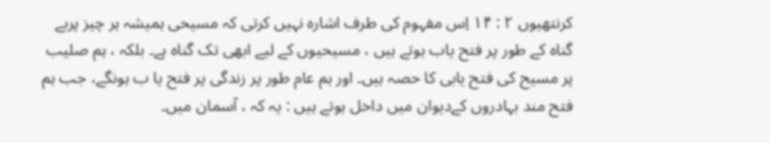کرنتھیوں ۲ : ۱۴ اِس مفہوم کی طرف اشارہ نہیں کرتی کہ مسیحی ہمیشہ ہر چیز پربے گناہ کے طور پر فتح یاب ہوتے ہیں ، مسیحیوں کے لیے ابھی تک گناہ ہے۔ بلکہ ، ہم صلیب پر مسیح کی فتح یابی کا حصہ ہیں۔ اور ہم عام طور پر زندگی پر فتح یا ب ہونگے، جب ہم فتح مند بہادروں کےدیوان میں داخل ہوتے ہیں : یہ کہ ، آسمان میں۔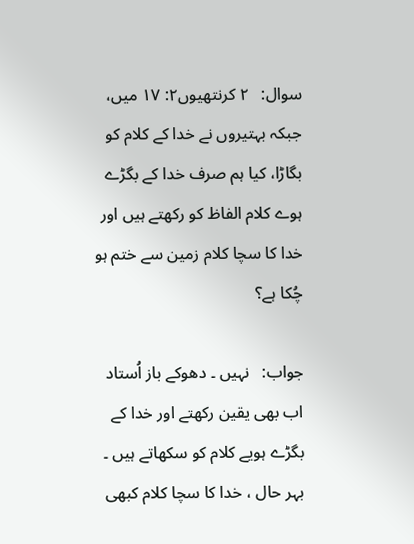سوال:   ۲ کرنتھیوں۲: ۱۷ میں، جبکہ بہتیروں نے خدا کے کلام کو بگاڑا، کیا ہم صرف خدا کے بگڑے ہوے کلام الفاظ کو رکھتے ہیں اور خدا کا سچا کلام زمین سے ختم ہو چُکا ہے؟

جواب:   نہیں ۔ دھوکے باز اُستاد اب بھی یقین رکھتے اور خدا کے بگڑے ہویے کلام کو سکھاتے ہیں ۔ بہر حال ، خدا کا سچا کلام کبھی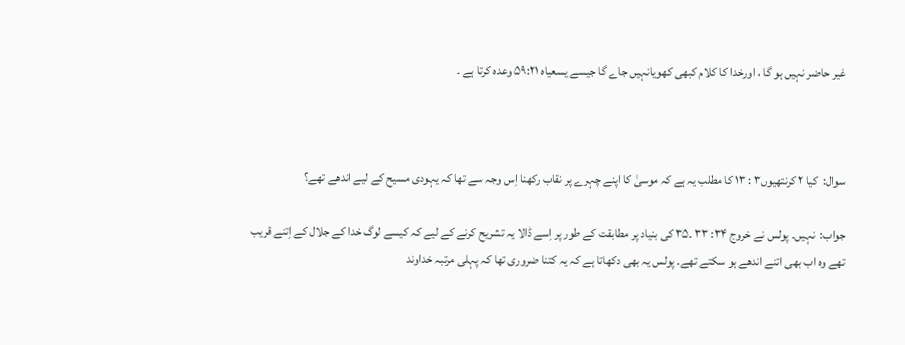غیر حاضر نہیں ہو گا ، اورخدا کا کلام کبھی کھویانہیں جاے گا جیسے یسعیاہ ۵۹:۲۱ وعدہ کرتا ہے ۔



سوال:  کیا ۲ کرنتھیوں۳ : ۱۳ کا مطلب یہ ہے کہ موسیٰ کا اپنے چہرے پر نقاب رکھنا اِس وجہ سے تھا کہ یہودی مسیح کے لیے اندھے تھے؟

جواب:  نہیں۔ پولس نے خروج ۳۴: ۳۳ ۔۳۵ کی بنیاد پر مطابقت کے طور پر اِسے ڈالا یہ تشریح کرنے کے لیے کہ کیسے لوگ خدا کے جلال کے اِتنے قریب تھے وہ اب بھی اتنے اندھے ہو سکتے تھے۔ پولس یہ بھی دکھاتا ہے کہ یہ کتنا ضروری تھا کہ پہلی مرتبہ خداوند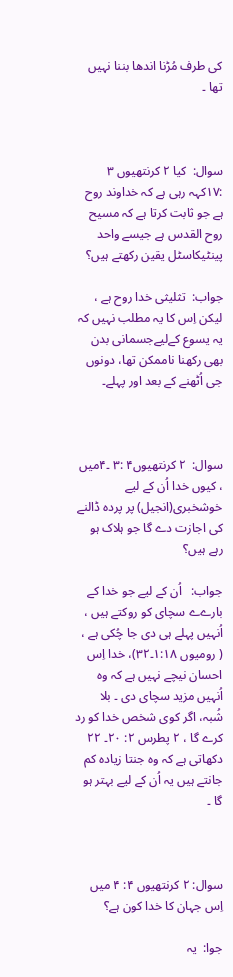کی طرف مُڑنا اندھا بننا نہیں تھا ۔



سوال:  کیا ۲ کرنتھیوں ۳ :۱۷کہہ رہی ہے کہ خداوند روح ہے جو ثابت کرتا ہے کہ مسیح روح القدس ہے جیسے واحد پینٹیکاسٹل یقین رکھتے ہیں؟

جواب:  تثلیثی خدا روح ہے ، لیکن اِس کا یہ مطلب نہیں کہ یہ یسوع کےلیےجسمانی بدن بھی رکھنا ناممکن تھا، دونوں جی اُٹھنے کے بعد اور پہلے۔



سوال:  ۲ کرنتھیوں۴ :۳ ۔۴میں ، کیوں خدا اُن کے لیے خوشخبری(انجیل) پر پردہ ڈالنے کی اجازت دے گا جو ہلاک ہو رہے ہیں؟

جواب:   اُن کے لیے جو خدا کے بارےے سچای کو روکتے ہیں ، اُنہیں پہلے ہی دی جا چُکی ہے ، ( رومیوں ۱:۱۸۔۳۲)، خدا اِس احسان نیچے نہیں ہے کہ وہ اُنہیں مزید سچای دی ۔ بلا شُبہ، اگر کوی شخص خدا کو رد کرے گا ، ۲ پطرس ۲: ۲۰۔ ۲۲ دکھاتی ہے کہ وہ جنتا زیادہ کم جانتے ہیں یہ اُن کے لیے بہتر ہو گا ۔



سوال: ۲ کرنتھیوں ۴: ۴ میں اِس جہان کا خدا کون ہے؟

جوا:  یہ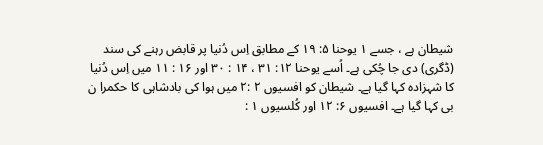شیطان ہے ، جسے ۱ یوحنا ۵: ۱۹ کے مطابق اِس دُنیا پر قابض رہنے کی سند (ڈگری) دی جا چُکی ہے۔ اُسے یوحنا ۱۲: ۳۱ ، ۱۴ : ۳۰ اور ۱۶ : ۱۱ میں اِس دُنیا کا شہزادہ کہا گیا ہے۔ شیطان کو افسیوں ۲ :۲ میں ہوا کی بادشاہی کا حکمرا ن بی کہا گیا ہے۔ افسیوں ۶: ۱۲ اور کُلسیوں ۱ :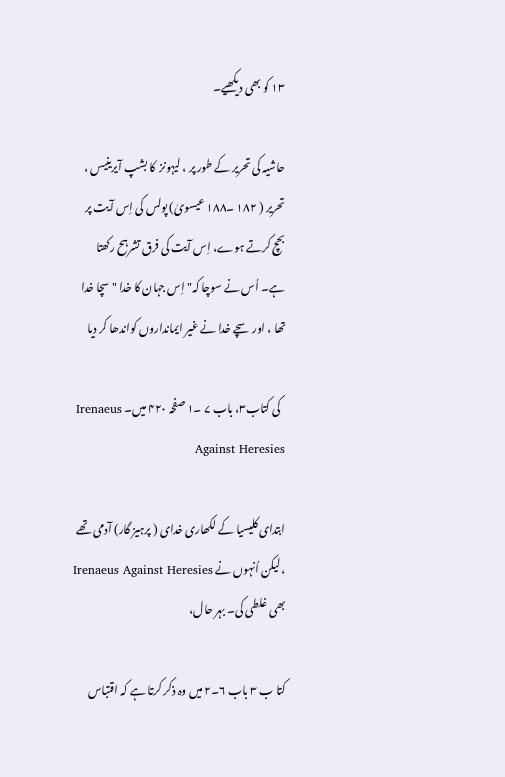۱۳ کو بھی دیکھیے۔

حاشیہ کی تحریر کے طور پر ، لیہونز  کا بشپ آیرینیس ، تحریر ( ۱۸۲ ۔۱۸۸ عیسویٰ) پولس کی اِس آیت پر بحچ کرتے ہوے، اِس آیت کی فرق تشرہح رکھتا ہے۔ اُس نے سوچا کہ" اِس جہان کا خدا " سچا خدا تھا ، اور سچے خدا نے غیر ایمانداروں کواندھا کر دیا

  کی کتاب۳، باب ۷ ۔۱ صفحہ ۴۲۰ میں۔ Irenaeus Against Heresies

ابتدای کلیسیا کے لکھاری خدای ( پرہیز گار) آدمی تھے ، لیکن اُنہوں نے Irenaeus Against Heresies بھی غلطی کی۔ بہر حال،

کتا ب ۳ باب ۶۔۲ میں وہ ذکر کرتا ہے کہ اقتباس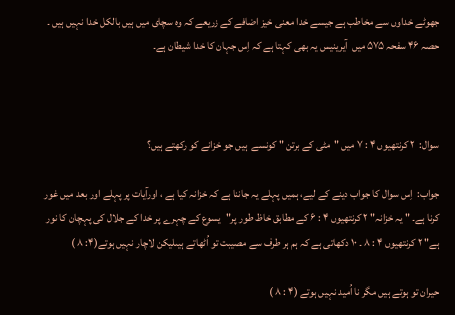جھوٹے خداوں سے مخاطب ہے جیسے خدا معنی خیز اضافے کے زریعے کہ وہ سچای میں ہیں بالکل خدا نہیں ہیں ۔ حصہ ۴۶ سفحہ ۵۷۵ میں  آیرینیس یہ بھی کہتا ہے کہ اِس جہان کا خدا شیطان ہے۔



سوال:  ۲ کرنتھیوں ۴ : ۷ میں "مٹی کے برتن " کونسے  ہیں جو خزانے کو رکھتے ہیں؟

جواب:  اِس سوال کا جواب دینے کے لیے، ہمیں پہلے یہ جاننا ہے کہ خزانہ کیا ہے ، اورآیات پر پہلے اور بعد میں غور کرنا ہے۔ " یہ خزانہ" ۲ کرنتھیوں ۴ : ۶ کے مطابق خاظ طور پر"یسوع کے چہرے پر خدا کے جلال کی پہچان کا نور ہے" ۲ کرنتھیوں ۴ : ۸ ۔ ۱۰ دکھاتی ہے کہ ہم ہر طرف سے مصیبت تو اُٹھاتے ہیںلیکن لاچار نہیں ہوتے(۴: ۸ )

حیران تو ہوتے ہیں مگر نا اُمید نہیں ہوتے (۴ : ۸ )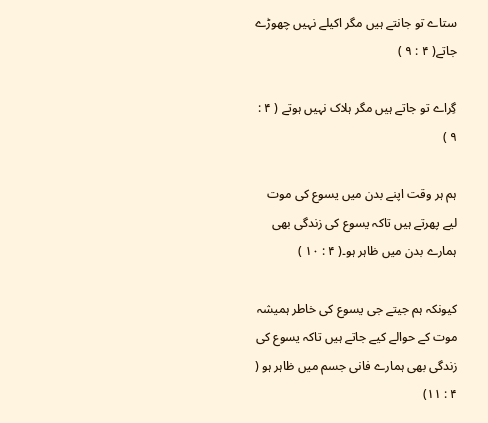ستاے تو جانتے ہیں مگر اکیلے نہیں چھوڑے جاتے( ۴ : ۹ )

گِراے تو جاتے ہیں مگر ہلاک نہیں ہوتے ( ۴ : ۹ )

ہم ہر وقت اپنے بدن میں یسوع کی موت لیے پھرتے ہیں تاکہ یسوع کی زندگی بھی ہمارے بدن میں ظاہر ہو۔( ۴ : ۱۰ )

کیونکہ ہم جیتے جی یسوع کی خاطر ہمیشہ موت کے حوالے کیے جاتے ہیں تاکہ یسوع کی زندگی بھی ہمارے فانی جسم میں ظاہر ہو ( ۴ : ۱۱)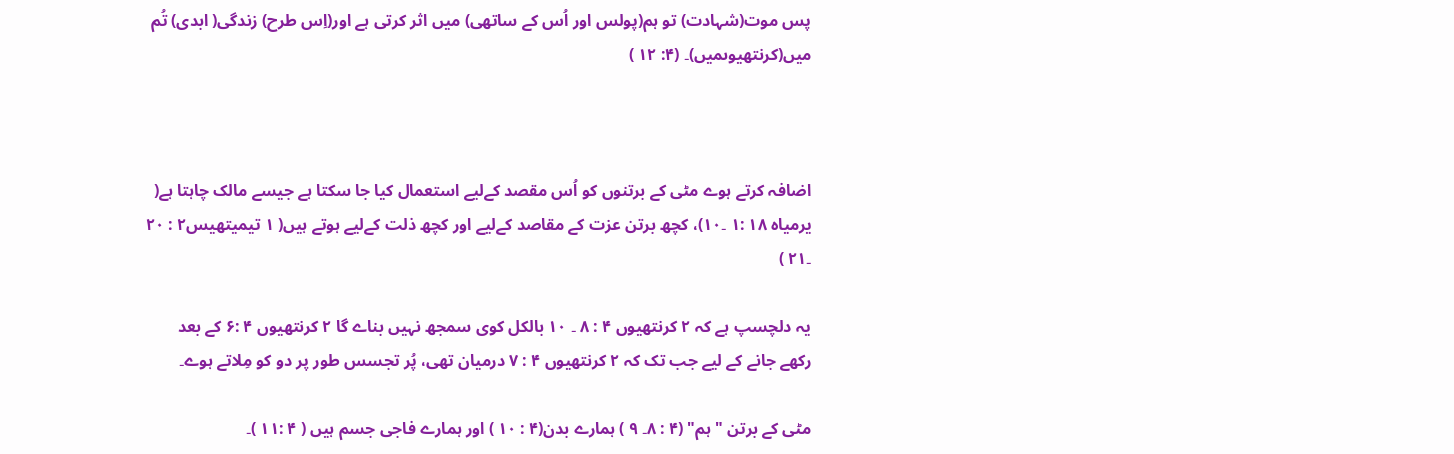پس موت(شہادت) تو ہم(پولس اور اُس کے ساتھی) میں اثر کرتی ہے اور(اِس طرح) زندگی( ابدی) تُم میں(کرنتھیوںمیں)۔ (۴: ۱۲ )



اضافہ کرتے ہوے مٹی کے برتنوں کو اُس مقصد کےلیے استعمال کیا جا سکتا ہے جیسے مالک چاہتا ہے( یرمیاہ ۱۸ :۱ ۔۱۰)، کچھ برتن عزت کے مقاصد کےلیے اور کچھ ذلت کےلیے ہوتے ہیں( ۱ تیمیتھیس۲ : ۲۰ ۔۲۱ )

یہ دلچسپ ہے کہ ۲ کرنتھیوں ۴ : ۸ ۔ ۱۰ بالکل کوی سمجھ نہیں بناے گا ۲ کرنتھیوں ۴ :۶ کے بعد رکھے جانے کے لیے جب تک کہ ۲ کرنتھیوں ۴ : ۷ درمیان تھی، پُر تجسس طور پر دو کو مِلاتے ہوے۔

مٹی کے برتن " ہم" (۴ : ۸۔ ۹ ) ہمارے بدن(۴ : ۱۰ ) اور ہمارے فاجی جسم ہیں ( ۴ :۱۱ )۔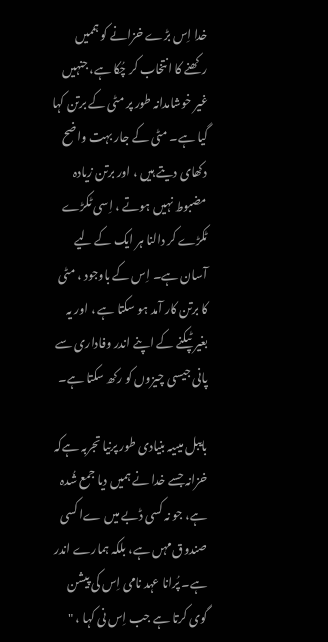خدا اِس بڑے خزانے کو ہممیں رکھنے کا انتخاب کر چُکا ہے، جنہیں غیر خوشامدانہ طور پر مٹی کے برتن کہا گیا ہے۔ مٹی کے جار بہت واضح دکھای دیتے ہیں ، اور برتن زیادہ مضبوط نہیں ہوتے ، اِسی ٹکڑے ٹکڑے کر دالنا ہر ایک کے لیے آسان ہے۔ اِس کے باوجود ، مٹی کا برتن کار آمد ہو سکتا ہے ، اور یہ بغیر ٹپکنے کے اپنے اندر وفاداری سے پانی جیسی چیزوں کو رکھ سکتا ہے۔

بایبل میںیہ بنیادی طور پرنیا تجربہ ہےکہ خزانہ جسے خدا نے ہمیں دیا جمع شُدہ ہے، جو نہ کسی ڈبے میں ےا کسی صندوق مہں ہے، بلکہ ہمارے اندر ہے۔ پُرانا عہد نامی اِس کی پیشن گوی کرتا ہے جب اِس نی کہا ، "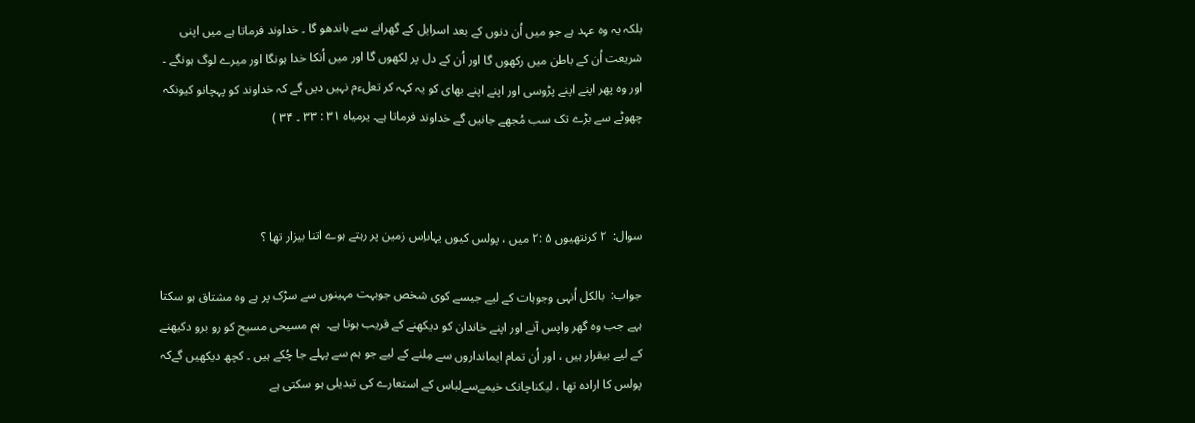بلکہ یہ وہ عہد ہے جو میں اُن دنوں کے بعد اسرایل کے گھرانے سے باندھو گا ۔ خداوند فرماتا ہے میں اپنی شریعت اُن کے باطن میں رکھوں گا اور اُن کے دل پر لکھوں گا اور میں اُنکا خدا ہونگا اور میرے لوگ ہونگے ۔ اور وہ پھر اپنے اپنے پڑوسی اور اپنے اپنے بھای کو یہ کہہ کر تعلءم نہیں دیں گے کہ خداوند کو پہچانو کیونکہ چھوٹے سے بڑے تک سب مُجھے جانیں گے خداوند فرماتا ہے۔ یرمیاہ ۳۱ : ۳۳ ۔ ۳۴ )



سوال:  ۲ کرنتھیوں ۵ :۲ میں ، پولس کیوں یہاںاِس زمین پر رہتے ہوے اتنا بیزار تھا ؟

جواب:  بالکل اُنہی وجوہات کے لیے جیسے کوی شخص جوبہت مہینوں سے سڑک پر ہے وہ مشتاق ہو سکتا ہہے جب وہ گھر واپس آنے اور اپنے خاندان کو دیکھنے کے قریب ہوتا ہے۔  ہم مسیحی مسیح کو رو برو دکیھنے کے لیے بیقرار ہیں ، اور اُن تمام ایمانداروں سے مِلنے کے لیے جو ہم سے پہلے جا چُکے ہیں ۔ کچھ دیکھیں گےکہ پولس کا ارادہ تھا ، لیکناچانک خیمےسےلباس کے استعارے کی تبدیلی ہو سکتی ہے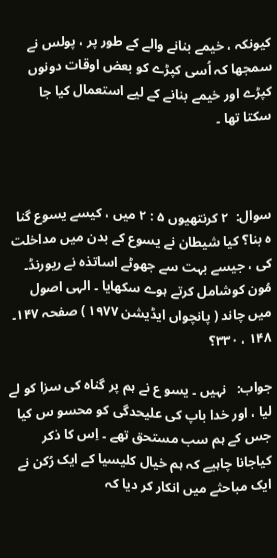کیونکہ ، خیمے بنانے والے کے طور پر ، پولس نے سمجھا کہ اُسی کپڑے کو بعض اوقات دونوں کپڑے اور خیمے بنانے کے لیے استعمال کیا جا سکتا تھا ۔



سوال:  ۲ کرنتھیوں ۵ : ۲ میں ، کیسے یسوع گنا ہ بنا؟ کیا شیطان نے یسوع کے بدن میں مداخلت کی ، جیسے بہت سے جھوٹے اساتذہ نے ریورنڈ۔ مُون کوشامل کرتے ہوے سکھایا ۔ الہی اصول میں چاند ( پانچواں ایڈیشن ۱۹۷۷ ) صفحہ ۱۴۷۔ ۱۴۸ ، ۳۳۰؟

جواب:   نہیں ۔ یسو ع نے ہم پر گناہ کی سزا کو لے لیا ، اور خدا باپ کی علیحدگی کو محسو س کیا جس کے ہم سب مستحق تھے ۔ اِس کا ذکر کیاجانا چاہیے کہ ہم خیال کلیسیا کے ایک رُکن نے ایک مباحثے میں انکار کر دیا کہ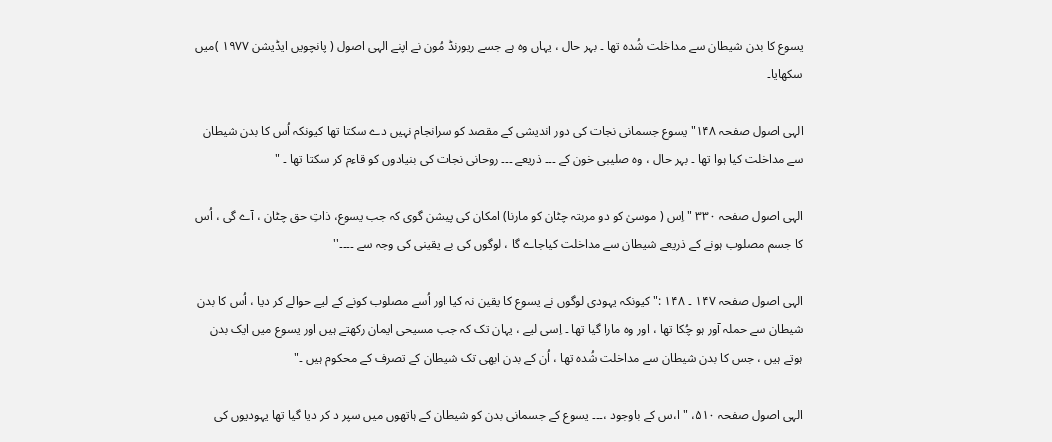یسوع کا بدن شیطان سے مداخلت شُدہ تھا ۔ بہر حال ، یہاں وہ ہے جسے ریورنڈ مُون نے اپنے الہی اصول ( پانچویں ایڈیشن ۱۹۷۷ )میں سکھایا۔

الہی اصول صفحہ ۱۴۸" یسوع جسمانی نجات کی دور اندیشی کے مقصد کو سرانجام نہیں دے سکتا تھا کیونکہ اُس کا بدن شیطان سے مداخلت کیا ہوا تھا ۔ بہر حال ، وہ صلیبی خون کے ۔۔۔ ذریعے ۔۔۔ روحانی نجات کی بنیادوں کو قاءم کر سکتا تھا ۔ "

الہی اصول صفحہ ۳۳۰ " اِس ( موسیٰ کو دو مربتہ چٹان کو مارنا) امکان کی پیشن گوی کہ جب یسوع، ذاتِ حق چٹان ، آے گی ، اُس کا جسم مصلوب ہونے کے ذریعے شیطان سے مداخلت کیاجاے گا ، لوگوں کی بے یقینی کی وجہ سے ۔۔۔۔''

الہی اصول صفحہ ۱۴۷ ۔ ۱۴۸ :" کیونکہ یہودی لوگوں نے یسوع کا یقین نہ کیا اور اُسے مصلوب کونے کے لیے حوالے کر دیا ، اُس کا بدن شیطان سے حملہ آور ہو چُکا تھا ، اور وہ مارا گیا تھا ۔ اِسی لیے ، یہان تک کہ جب مسیحی ایمان رکھتے ہیں اور یسوع میں ایک بدن ہوتے ہیں ، جس کا بدن شیطان سے مداخلت شُدہ تھا ، اُن کے بدن ابھی تک شیطان کے تصرف کے محکوم ہیں ۔"

الہی اصول صفحہ ۵۱۰، " ا،س کے باوجود ،۔۔۔ یسوع کے جسمانی بدن کو شیطان کے ہاتھوں میں سپر د کر دیا گیا تھا یہودیوں کی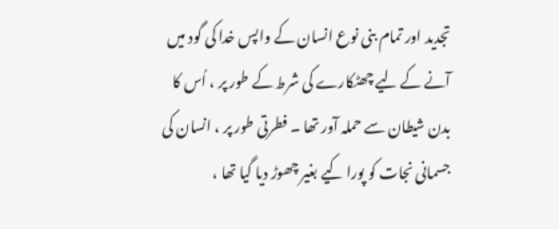تجدید اور تمام بنی نوع انسان کے واپس خدا کی گود میں آنے کے لیے چھٹکارے کی شرط کے طور پر ، اُس کا بدن شیطان سے حملہ آور تھا ۔ فطرتی طور پر ، انسان کی جسمانی نجات کو پورا کیے بغیر چھوڑ دیا گیا تھا ،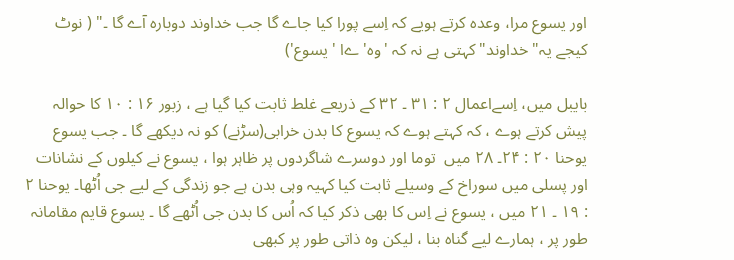اور یسوع مرا، وعدہ کرتے ہویے کہ اِسے پورا کیا جاے گا جب خداوند دوبارہ آے گا ۔" ( نوٹ کیجے یہ" خداوند" کہتی ہے نہ کہ 'وہ' ےا ' یسوع')

بایبل میں، اِسےاعمال ۲ : ۳۱ ۔ ۳۲ کے ذریعے غلط ثابت کیا گیا ہے ، زبور ۱۶ : ۱۰ کا حوالہ پیش کرتے ہوے ، کہ کہتے ہوے کہ یسوع کا بدن خرابی(سڑنے) کو نہ دیکھے گا ۔ جب یسوع یوحنا ۲۰ : ۲۴۔ ۲۸ میں  توما اور دوسرے شاگردوں پر ظاہر ہوا ، یسوع نے کیلوں کے نشانات اور پسلی میں سوراخ کے وسیلے ثابت کیا کہیہ وہی بدن ہے جو زندگی کے لیے جی اُٹھا۔ یوحنا ۲ : ۱۹ ۔ ۲۱ میں ، یسوع نے اِس کا بھی ذکر کیا کہ اُس کا بدن جی اُٹھے گا ۔ یسوع قایم مقامانہ طور پر ، ہمارے لیے گناہ بنا ، لیکن وہ ذاتی طور پر کبھی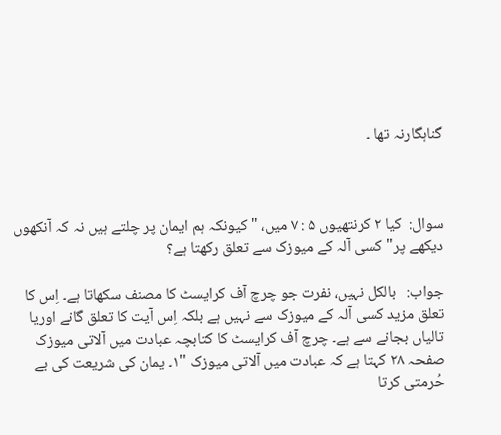گناہگارنہ تھا ۔



سوال:  کیا ۲ کرنتھیوں ۵ : ۷ میں، " کیونکہ ہم ایمان پر چلتے ہیں نہ کہ آنکھوں دیکھے پر"کسی آلہ کے میوزک سے تعلق رکھتا ہے؟

جواب:   بالکل نہیں، نفرت جو چرچ آف کرایسٹ کا مصنف سکھاتا ہے۔ اِس کا تعلق مزید کسی آلہ کے میوزک سے نہیں ہے بلکہ اِس آیت کا تعلق گانے اوریا تالیاں بجانے سے ہے۔ چرچ آف کرایسٹ کا کتابچہ عبادت میں آلاتی میوزک صفحہ ۲۸ کہتا ہے کہ عبادت میں آلاتی میوزک "۱۔ یمان کی شریعت کی بے حُرمتی کرتا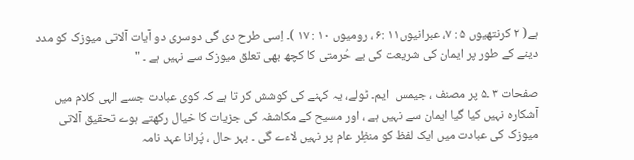ہے( ۲ کرنتھیوں ۵ : ۷، عبرانیوں۱۱ :۶ ، رومیوں ۱۰ : ۱۷ )۔ اِسی طرح دی گی دوسری دو آیات آلاتی میوزک کو مدد دینے کے طور پر ایمان کی شریعت کی بے حُرمتی کا کچھ بھی تعلق میوزک سے نہیں ہے ۔ "

صفحات ۳ ۔۵ پر مصنف ، جیمس  ایم۔ ٹولے، یہ کہنے کی کوشش کر تا ہے کہ کوی عبادت جسے الہی کلام میں آشکارہ نہیں کیا گیا ایمان سے نہیں ہے ، اور مسیح کے مکاشفہ کی جزیات کا خیال رکھتے ہوے تحقیق آلاتی میوزک کی عبادت میں ایک لفظ کو منظِر عام پر نہیں لاءے گی ۔ بہر حال ، پُرانا عہد نامہ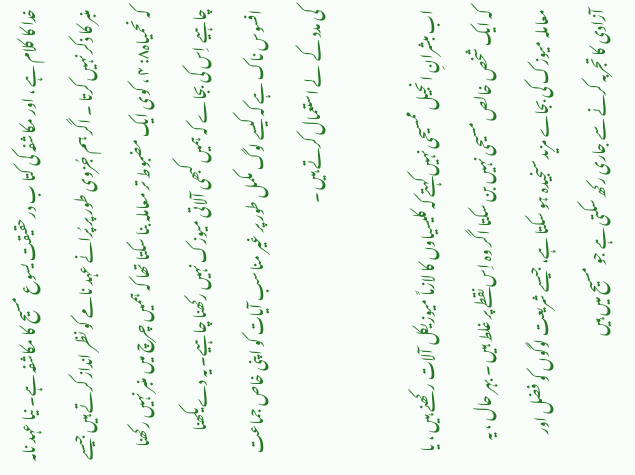خدا کا کلام ہے ، اور مکاشفہ کی کتا ب درحقیقت یسوع مسیح کا مکاشفہ ہے۔ نیا عہد نامہ منبر کا ذکر نہیں کرتا ۔ اگر ہم جُزوی طور پر پُرانے عہد نامے کو نظر انداز کرتے ہیں جیسے کہ نحمیاہ۸: ۴ ، کوی ایک مضبوط تر معاملہ بنا سکتا تھا کہ ہممیں چرچ میں منبر نہیں رکھنا چاہیے اِس کی بجاے کہ ہمیں کبھی آلاتی میوزک نہیں رکھنا چاہیے۔ یہ دےیکھنا افسوس ناک ہے کہ کیسے لوگ مکمل طور پر غیر مناسب آیات کو اپنی خاص جماعت کی مدد کے  لے استعمال کرتے ہیں ۔

اب مبشرانِ انجیل ممسیحی نہیں کہتے کہ کلیسیاوں کا لازماً میوزیکل آلات رکھنے ہیں ، یا کہ ایک شخص خالص مسیحی نہیں بن سکتا اگر وہ اِس نقطے پر غلط ہیں ۔ بہر حال ، یہ معاملہ میوزک کی بجاے مزید سنجیدہ ہو سکتا ہے، جیسے شریعت لوگوں کو فضل اور آزادی کا تجربہ کرنے سے جاری رکھ سکتی ہے جو مسیح میں ہیں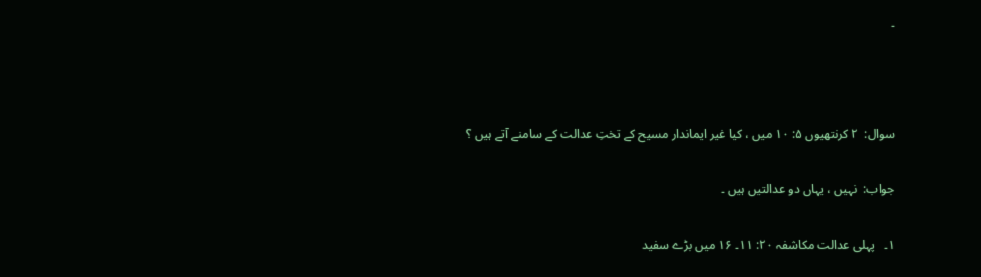۔



سوال:  ۲ کرنتھیوں ۵: ۱۰ میں ، کیا غیر ایماندار مسیح کے تختِ عدالت کے سامنے آتے ہیں ؟

جواب:  نہیں ، یہاں دو عدالتیں ہیں ۔

۱۔   پہلی عدالت مکاشفہ ۲۰: ۱۱۔ ۱۶ میں بڑے سفید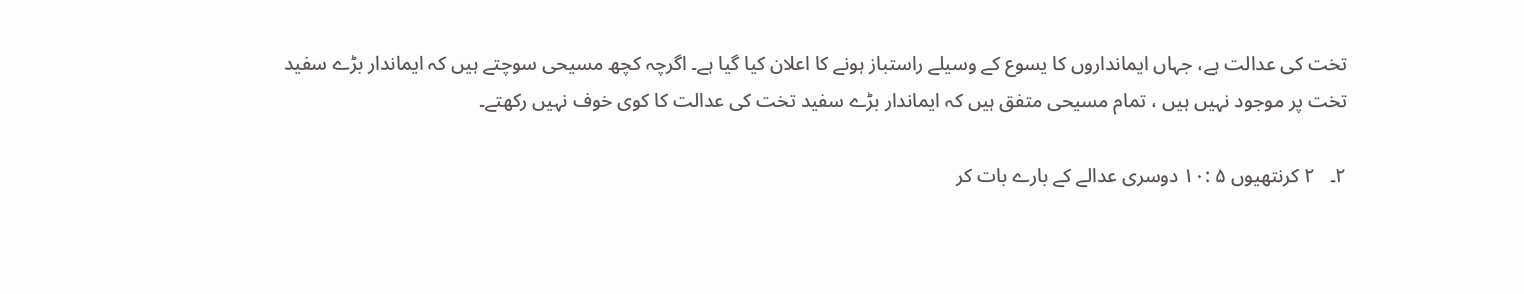تخت کی عدالت ہے، جہاں ایمانداروں کا یسوع کے وسیلے راستباز ہونے کا اعلان کیا گیا ہے۔ اگرچہ کچھ مسیحی سوچتے ہیں کہ ایماندار بڑے سفید تخت پر موجود نہیں ہیں ، تمام مسیحی متفق ہیں کہ ایماندار بڑے سفید تخت کی عدالت کا کوی خوف نہیں رکھتے۔

۲۔   ۲ کرنتھیوں ۵ :۱۰ دوسری عدالے کے بارے بات کر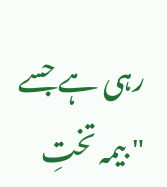رہی ہے جسے " بیمہ تختِ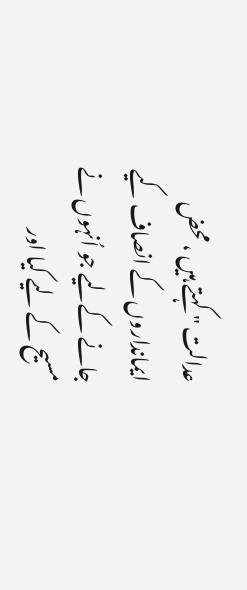عدالت " کہتے ہیں ، محض ایمانداروں کے انصاف کیے جانے کےلیے جو اُنہوں نے مسیح کے لیے کیا اور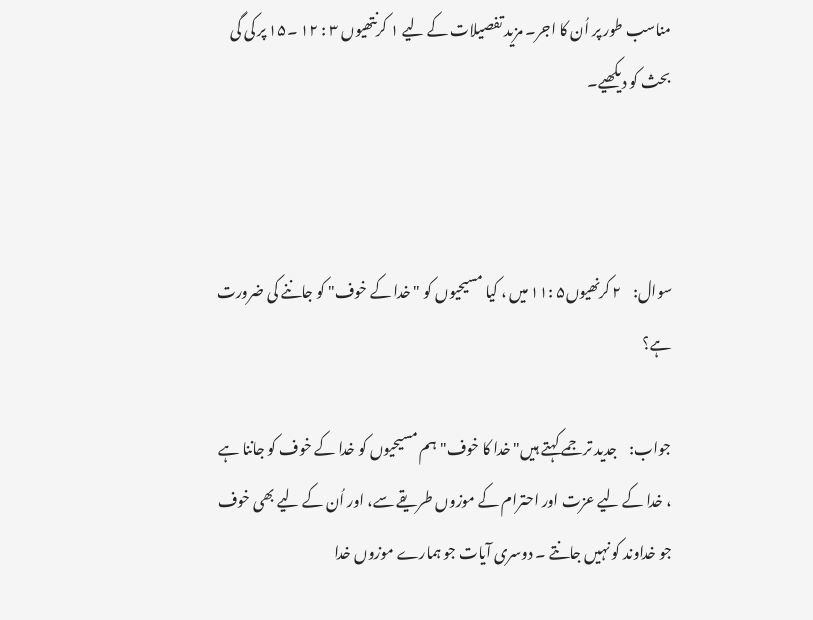مناسب طور پر اُن کا اجر۔ مزید تفصیلات کے لیے ۱ کرنتھیوں ۳ : ۱۲ ۔۱۵ پر کی گی بحث کو دیکھیے۔



سوال:    ۲ کرنھیوں۵ :۱۱ میں ، کیا مسیحیوں کو " خدا کے خوف" کو جاننے کی ضرورت ہے؟

جواب:    جدید ترجمے کہتے ہیں" خدا کا خوف" ہم مسیحیوں کو خدا کے خوف کو جاننا ہے ، خدا کے لیے عزت اور احترام کے موزوں طریقے سے، اور اُن کے لیے بھی خوف جو خداوند کو نہیں جانتے ۔ دوسری آیات جو ہمارے موزوں خدا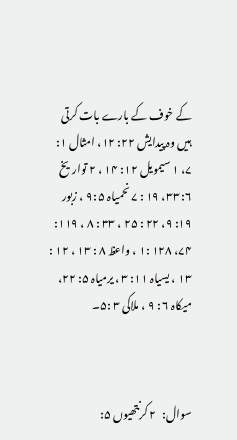کے خوف کے بارے بات کرتی ہیں وہ پیدایش ۲۲: ۱۲، امثال ۱: ۷، ۱ سیمویل ۱۲: ۱۴ ، ۲ تواریخ ۶: ۳۳، ۱۹ : ۷ نحمیاہ ۵ :۹ ، زبور ۱۹: ۹، ۲۲ : ۲۵ ، ۳۳ : ۸ ، ۱۱۹: ۷۴، ۱۲۸ :۱ ، واعظ ۸ : ۱۳ ، ۱۲ : ۱۳ ، یسیاہ ۱۱: ۳ ، یرمیاہ ۵: ۲۲، میکاہ ۶ : ۹ ، ملاکی ۳ :۵۔



سوال:   ۲ کرنتھیوں ۵: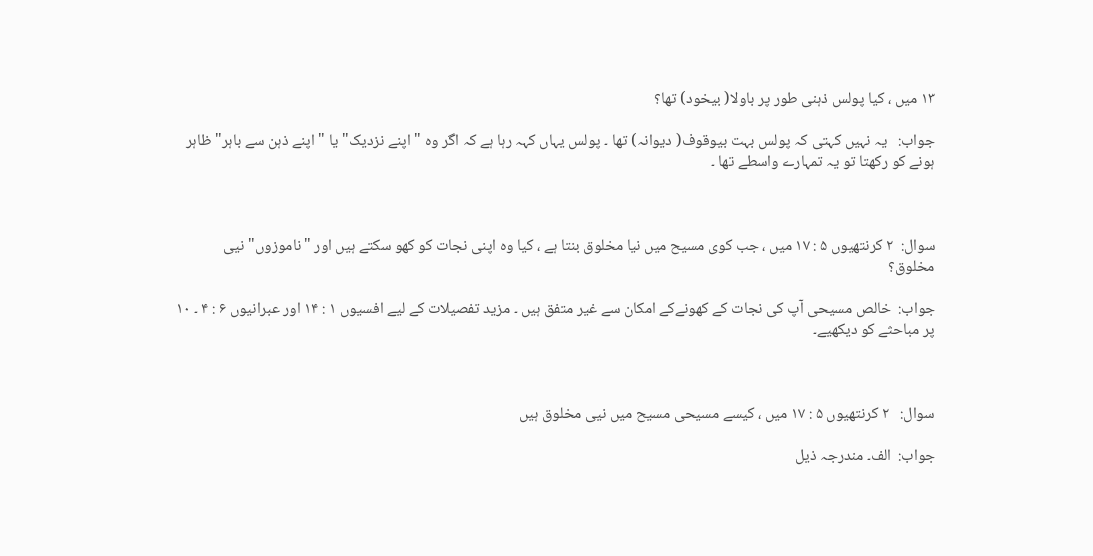۱۳ میں ، کیا پولس ذہنی طور پر باولا( بیخود) تھا؟

جواب:   یہ نہیں کہتی کہ پولس بہت بیوقوف( دیوانہ) تھا ۔ پولس یہاں کہہ رہا ہے کہ اگر وہ " اپنے نزدیک" یا " اپنے ذہن سے باہر" ظاہر ہونے کو رکھتا تو یہ تمہارے واسطے تھا ۔



سوال:  ۲ کرنتھیوں ۵ : ۱۷ میں ، جب کوی مسیح میں نیا مخلوق بنتا ہے ، کیا وہ اپنی نجات کو کھو سکتے ہیں اور "ناموزوں" نیی مخلوق؟

جواب:  خالص مسیحی آپ کی نجات کے کھونےکے امکان سے غیر متفق ہیں ۔ مزید تفصیلات کے لیے افسیوں ۱ : ۱۴ اور عبرانیوں ۶ : ۴ ۔ ۱۰ پر مباحثے کو دیکھیے۔



سوال:   ۲ کرنتھیوں ۵ : ۱۷ میں ، کیسے مسیحی مسیح میں نیی مخلوق ہیں

جواب:  الف۔ مندرجہ ذیل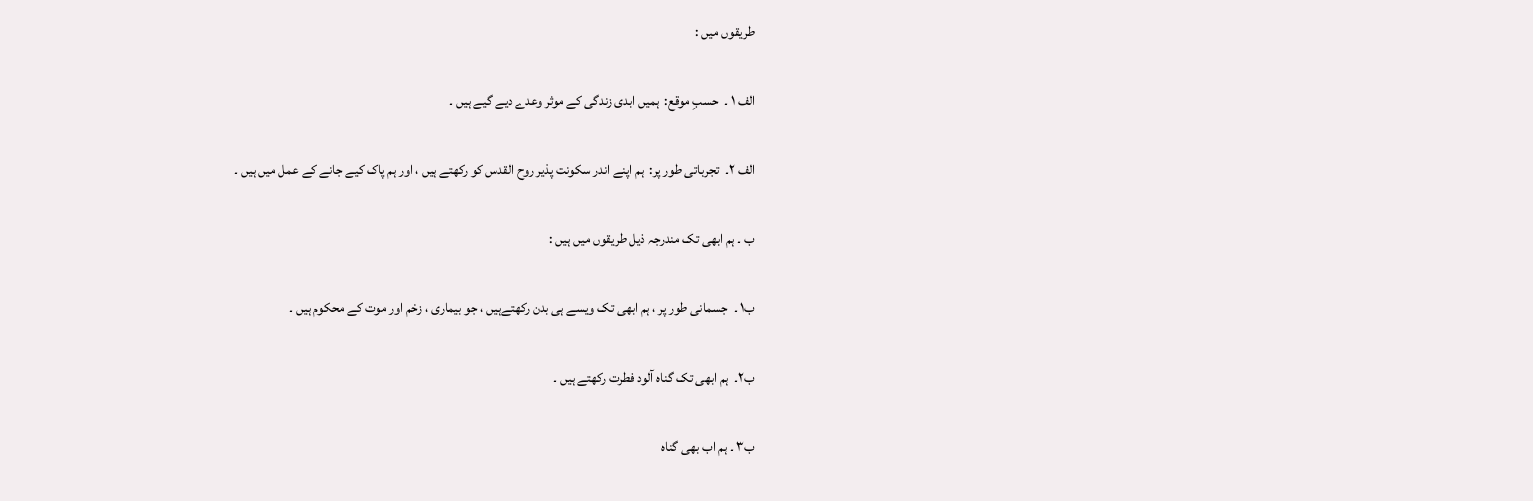طریقوں میں :

الف ۱ ۔  حسبِ موقع:  ہمیں ابدی زندگی کے موثر وعدے دیے گیے ہیں ۔

الف ۲۔  تجرباتی طور پر:  ہم اپنے اندر سکونت پذیر روح القدس کو رکھتے ہیں ، اور ہم پاک کیے جانے کے عمل میں ہیں ۔

ب ۔ ہم ابھی تک مندرجہ ذیل طریقوں میں ہیں :

ب۱ ۔  جسمانی طور پر ، ہم ابھی تک ویسے ہی بدن رکھتےہیں ، جو بیماری ، زخم اور موت کے محکوم ہیں ۔

ب۲۔  ہم ابھی تک گناہ آلود فطرت رکھتے ہیں ۔

ب۳ ۔ ہم اب بھی گناہ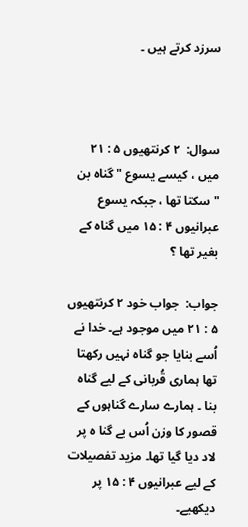سرزد کرتے ہیں ۔



سوال:  ۲ کرنتھیوں ۵ : ۲۱ میں ، کیسے یسوع " گناہ بن " سکتا تھا ، جبکہ یسوع عبرانیوں ۴ : ۱۵ میں گناہ کے بغیر تھا ؟

جواب:  جواب خود ۲ کرنتھیوں ۵ : ۲۱ میں موجود ہے۔ خدا نے اُسے بنایا جو گناہ نہیں رکھتا تھا ہماری قُربانی کے لیے گناہ بنا ۔ ہمارے سارے گناہوں کے قصور کا وزن اُس بے گنا ہ پر لاد دیا گیا تھا۔ مزید تفصیلات کے لیے عبرانیوں ۴ : ۱۵ پر دیکھیے۔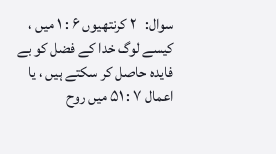سوال:   ۲ کرنتھیوں ۶ : ۱ میں ، کیسے لوگ خدا کے فضل کو بے فایدہ حاصل کر سکتے ہیں ، یا اعمال ۷ : ۵۱ میں روح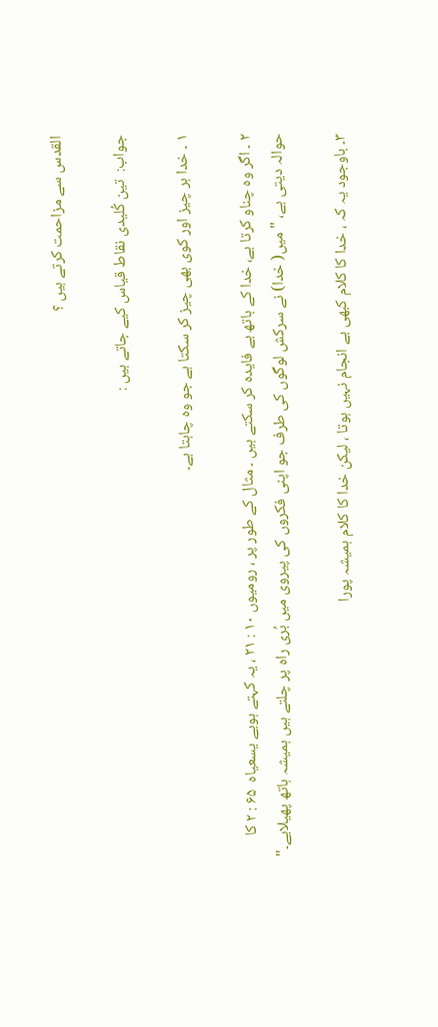القدس سے مزاحمت کرتے ہیں ؟

جواب:  تین کُلیدی نقاط قیاس کیے جاتے ہیں :

۱ ۔ خدا ہر چیز اور کوی بھی چیز کر سکتا ہے جو وہ چاہتا ہے۔

۲ ۔ اگر وہ چناو کرتا ہے، خدا کے ہاتھ بے فایدہ کر سکتے ہیں ۔ مثال کے طور پر ، رومیوں ۱۰ : ۲۱ ، یہ کہتے ہویے یسعیاہ  ۶۵ : ۲ کا حوالہ دیتی ہے، " میں( خدا) نے سرکش لوگوں کی طرف جو اپنی فکروں کی پیروی میں بُری راہ پر چلتے ہیں ہمیشہ ہاتھ پھیلایے۔"

۳۔ باوجود یہ کہ ، خدا کا کلام کبھی بے انجام نہیں ہوتا ، لیکن خدا کا کلام ہمیشہ پورا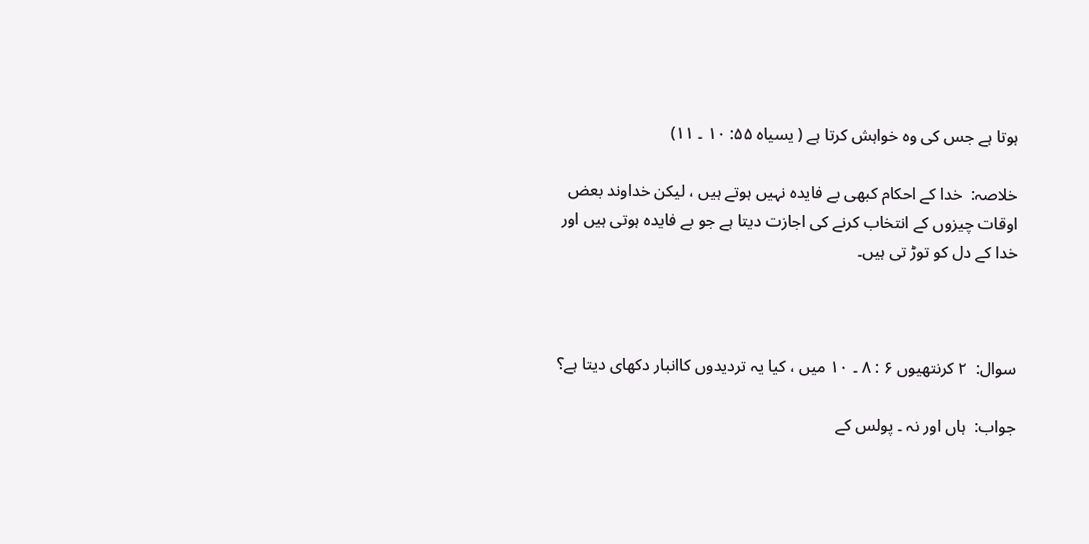ہوتا ہے جس کی وہ خواہش کرتا ہے ( یسیاہ ۵۵: ۱۰ ۔ ۱۱)

خلاصہ:  خدا کے احکام کبھی بے فایدہ نہیں ہوتے ہیں ، لیکن خداوند بعض اوقات چیزوں کے انتخاب کرنے کی اجازت دیتا ہے جو بے فایدہ ہوتی ہیں اور خدا کے دل کو توڑ تی ہیں۔



سوال:  ۲ کرنتھیوں ۶ : ۸ ۔ ۱۰ میں ، کیا یہ تردیدوں کاانبار دکھای دیتا ہے؟

جواب:  ہاں اور نہ ۔ پولس کے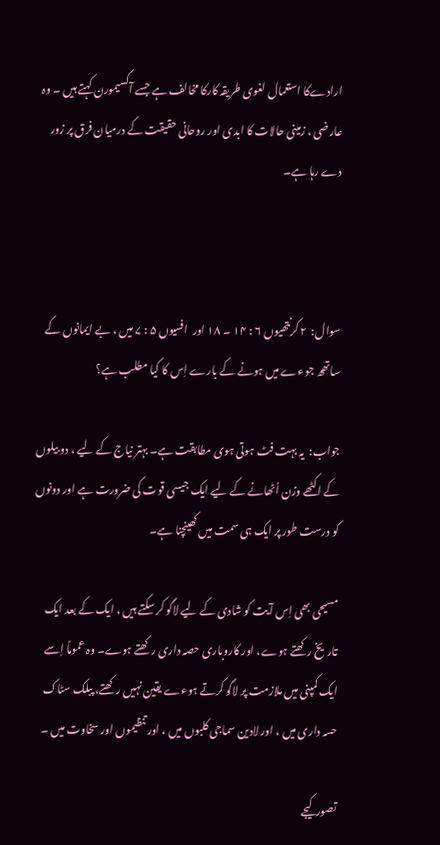ارادےکا استعمال لغوی طریقہ کارکا مخالف ہے جسے آکسیمورن کہتے ہیں ۔ وہ عارضی ، زمینی حالات کا ابدی اور روحانی حقیقت کے درمیان فرق پر زور دے رہا ہے۔



سوال:  ۲ کرنتھیوں ۶ : ۱۴ ۔ ۱۸ اور  افسیوں ۵ : ۷ میں ، بے ایمانوں کے ساتھھ جوءے میں ہونے کے بارے اِس کا کیا مطلب ہے؟

جواب:  یہ بہت فٹ ہوتی ہوی مطابقت ہے۔ بہتر نیاج کے لیے ، دو بیلوں کے اکٹھے وزن اُٹھانے کے لیے ایک جیسی قوت کی ضرورت ہے اور دونوں کو درست طور پر ایک ہی سمت میں کھینچنا ہے۔

مسیحی بھی اِس آیت کو شادی کے لیے لاگو کر سکتے ہیں ، ایک کے بعد ایک تاریخ رکھتے ہوے، اور کاروباری حصہ داری رکھتے ہوے۔ وہ عموماً اِسے ایک کمپنی میں ملازمت پر لاگو کرتے ہوءے یقین نہیں رکھتے، پبلک سٹاک حسہ داری میں ، اور لادین سماجی کلبوں میں ، اور تنظیموں اور سخاوت میں ۔

تصور کیجے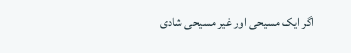اگر ایک مسیحی اور غیر مسیحی شادی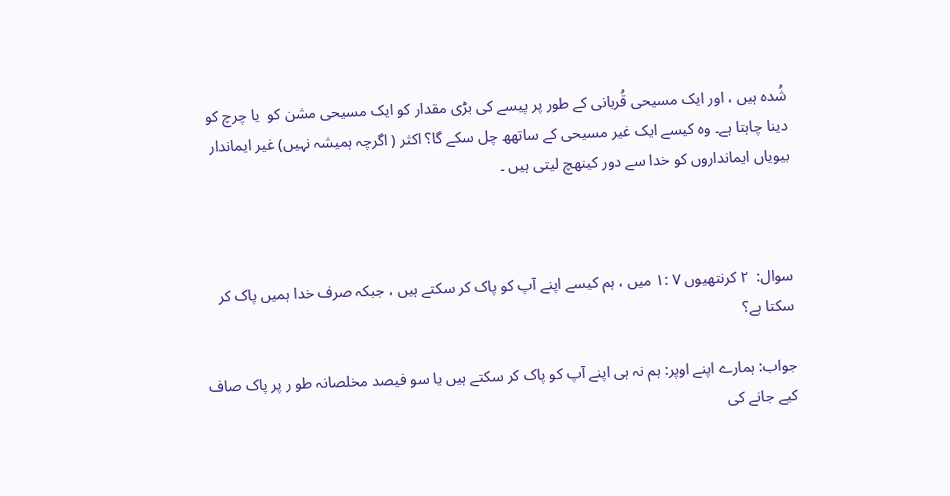شُدہ ہیں ، اور ایک مسیحی قُربانی کے طور پر پیسے کی بڑی مقدار کو ایک مسیحی مشن کو  یا چرچ کو دینا چاہتا ہے۔ وہ کیسے ایک غیر مسیحی کے ساتھھ چل سکے گا؟ اکثر ( اگرچہ ہمیشہ نہیں) غیر ایماندار بیویاں ایمانداروں کو خدا سے دور کینھچ لیتی ہیں ۔



سوال:  ۲ کرنتھیوں ۷ :۱ میں ، ہم کیسے اپنے آپ کو پاک کر سکتے ہیں ، جبکہ صرف خدا ہمیں پاک کر سکتا ہے؟

جواب: ہمارے اپنے اوپر: ہم نہ ہی اپنے آپ کو پاک کر سکتے ہیں یا سو فیصد مخلصانہ طو ر پر پاک صاف کیے جانے کی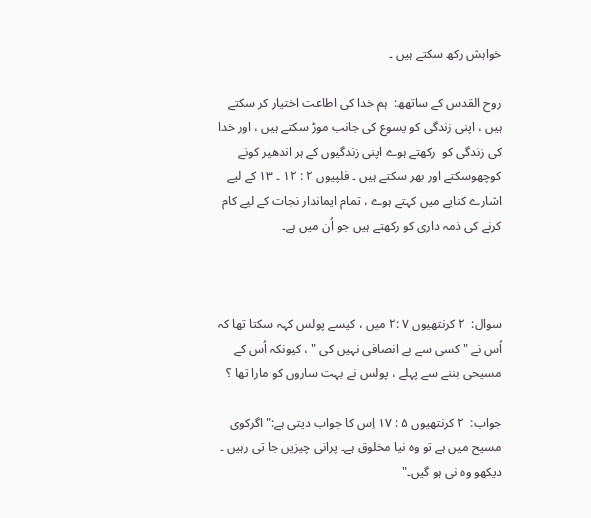خواہش رکھ سکتے ہیں ۔

روح القدس کے ساتھھ:  ہم خدا کی اطاعت اختیار کر سکتے ہیں ، اپنی زندگی کو یسوع کی جانب موڑ سکتے ہیں ، اور خدا کی زندگی کو  رکھتے ہوے اپنی زندگیوں کے ہر اندھیر کونے کوچھوسکتے اور بھر سکتے ہیں ۔ فلپیوں ۲ : ۱۲ ۔ ۱۳ کے لیے اشارے کنایے میں کہتے ہوے ، تمام ایماندار نجات کے لیے کام کرنے کی ذمہ داری کو رکھتے ہیں جو اُن میں ہے۔



سوال:  ۲ کرنتھیوں ۷ :۲ میں ، کیسے پولس کہہ سکتا تھا کہ اُس نے " کسی سے بے انصافی نہیں کی " ، کیونکہ اُس کے مسیحی بننے سے پہلے ، پولس نے بہت ساروں کو مارا تھا ؟

جواب:  ۲ کرنتھیوں ۵ : ۱۷ اِس کا جواب دیتی ہے:" اگرکوی مسیح میں ہے تو وہ نیا مخلوق ہے۔ پرانی چیزیں جا تی رہیں ۔ دیکھو وہ نی ہو گیں۔"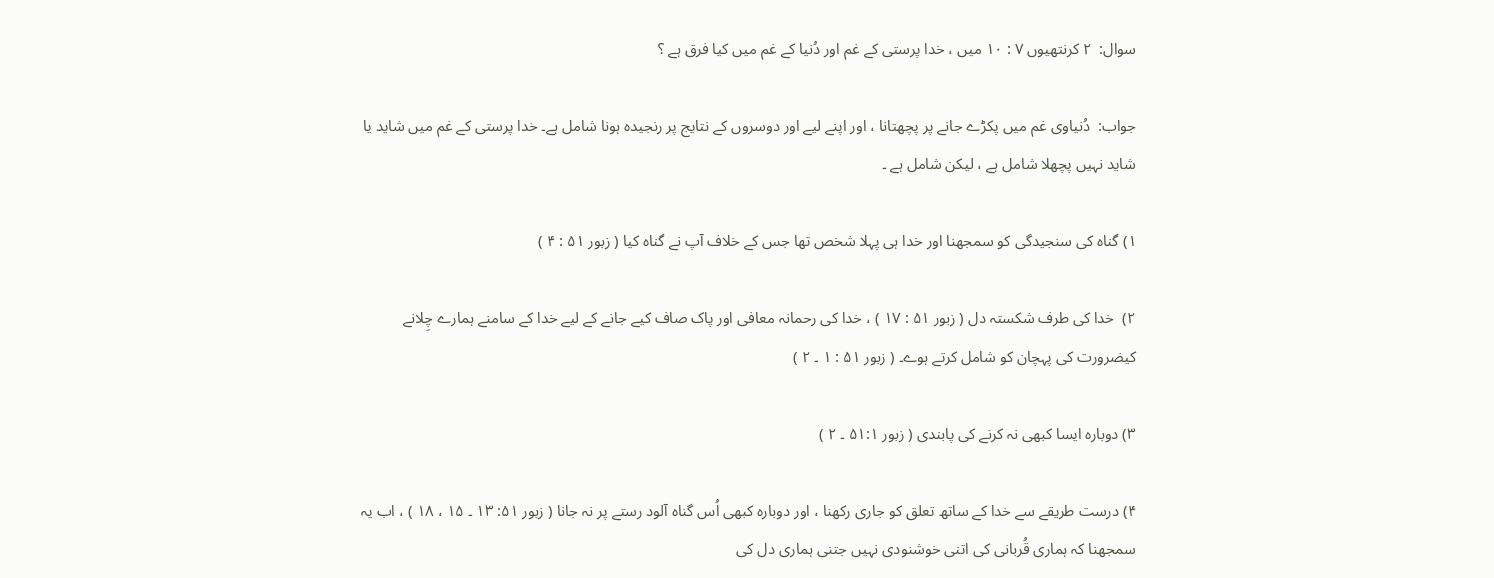سوال:  ۲ کرنتھیوں ۷ : ۱۰ میں ، خدا پرستی کے غم اور دُنیا کے غم میں کیا فرق ہے ؟

جواب:  دُنیاوی غم میں پکڑے جانے پر پچھتانا ، اور اپنے لیے اور دوسروں کے نتایج پر رنجیدہ ہونا شامل ہے۔ خدا پرستی کے غم میں شاید یا شاید نہیں پچھلا شامل ہے ، لیکن شامل ہے ۔

۱) گناہ کی سنجیدگی کو سمجھنا اور خدا ہی پہلا شخص تھا جس کے خلاف آپ نے گناہ کیا ( زبور ۵۱ : ۴ )

۲)  خدا کی طرف شکستہ دل ( زبور ۵۱ : ۱۷ ) ، خدا کی رحمانہ معافی اور پاک صاف کیے جانے کے لیے خدا کے سامنے ہمارے چِلانے کیضرورت کی پہچان کو شامل کرتے ہوے۔ ( زبور ۵۱ : ۱ ۔ ۲ )

۳) دوبارہ ایسا کبھی نہ کرنے کی پابندی ( زبور ۵۱:۱ ۔ ۲ )

۴) درست طریقے سے خدا کے ساتھ تعلق کو جاری رکھنا ، اور دوبارہ کبھی اُس گناہ آلود رستے پر نہ جانا ( زبور ۵۱: ۱۳ ۔ ۱۵ ، ۱۸ ) ، اب یہ سمجھنا کہ ہماری قُربانی کی اتنی خوشنودی نہیں جتنی ہماری دل کی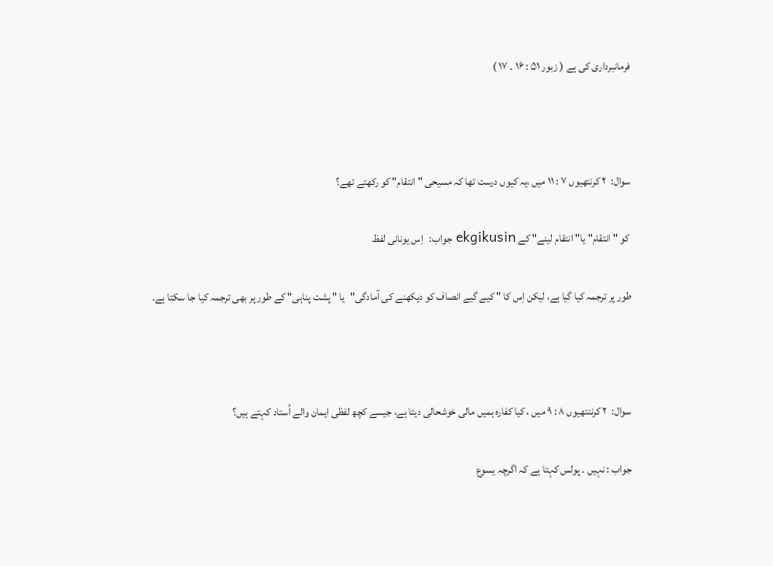فرمانبرداری کی ہے ( زبور ۵۱ : ۱۶ ۔ ۱۷ )



سوال:  ۲ کرنتھیوں ۷ : ۱۱ میں ،یہ کیوں درست تھا کہ مسیحی " انتقام" کو رکھتے تھے؟

 کو " انتقام" یا" انتقام لینے" کے ekgikusin جواب:   اِس یونانی لفظ

طور پر ترجمہ کیا گیا ہے، لیکن اِس کا " کیے گیے انصاف کو دیکھنے کی آمادگی"یا " پشت پناہی" کے طور پر بھی ترجمہ کیا جا سکتا ہے۔



سوال:  ۲ کرننتھیوں ۸ : ۹ میں ، کیا کفارہ ہمیں مالی خوشحالی دیتا ہے، جیسے کچھ لفظی ایمان والے اُستاد کہتے ہیں؟

جواب : نہیں ۔ پولس کہتا ہے کہ اگرچہ یسوع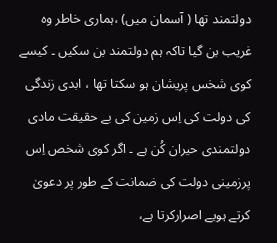دولتمند تھا ( آسمان میں) ،ہماری خاطر وہ غریب بن گیا تاکہ ہم دولتمند بن سکیں ۔ کیسے کوی شخس پریشان ہو سکتا تھا ، ابدی زندگی کی دولت کی اِس زمین کی بے حقیقت مادی دولتمندی حیران کُن ہے ۔ اگر کوی شخص اِس پرزمینی دولت کی ضمانت کے طور پر دعویٰ کرتے ہویے اصرارکرتا ہے،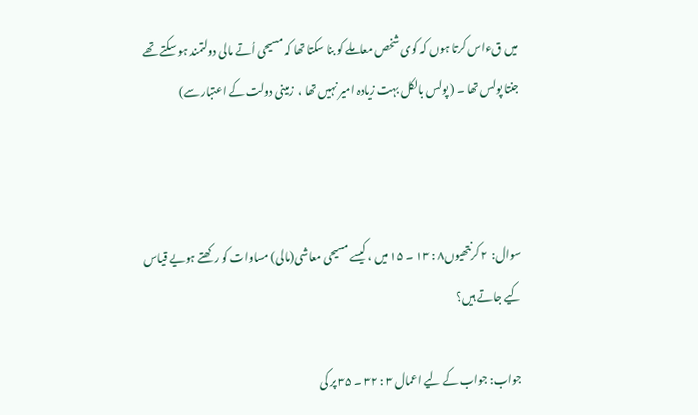میں قءاس کرتا ہوں کہ کوی شخص معاملے کو بنا سکتا تھا کہ مسیحی اُتے مالی دولتمند ہو سکتے تھے جنتا پولس تھا ۔ ( پولس بالکل بہت زیادہ امیر نہیں تھا ،  زمینی دولت کے اعتبار سے)



سوال:  ۲ کرنتھیوں۸ : ۱۳ ۔ ۱۵ میں ، کیسے مسیحی معاشی(مالی) مساوات کو رکھتے ہویے قیاس کیے جاتے ہیں؟

جواب: جواب کے لیے اعمال ۳ : ۳۲ ۔ ۳۵ پر کی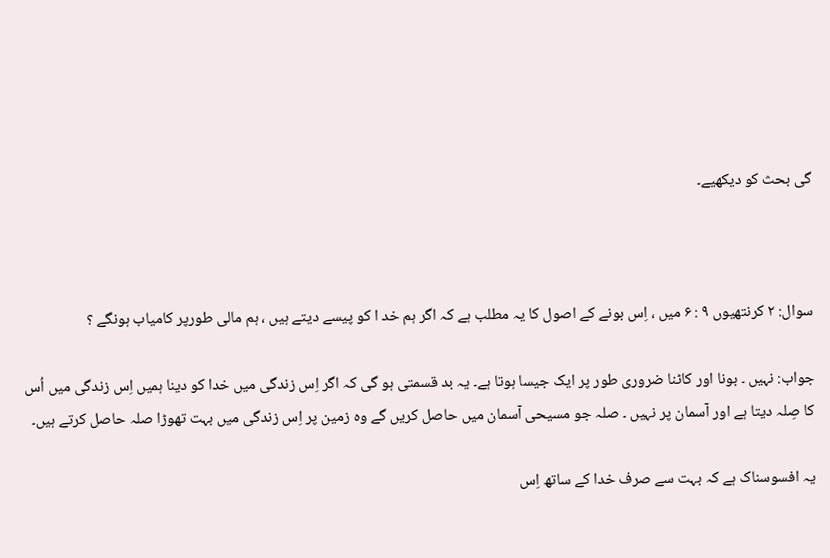گی بحث کو دیکھیے۔



سوال: ۲ کرنتھیوں ۹ : ۶ میں ، اِس بونے کے اصول کا یہ مطلب ہے کہ اگر ہم خد ا کو پیسے دیتے ہیں ، ہم مالی طورپر کامیاب ہونگے ؟

جواب: نہیں ۔ بونا اور کاٹنا ضروری طور پر ایک جیسا ہوتا ہے۔ یہ بد قسمتی ہو گی کہ اگر اِس زندگی میں خدا کو دینا ہمیں اِس زندگی میں اُس کا صِلہ دیتا ہے اور آسمان پر نہیں ۔ صلہ جو مسیحی آسمان میں حاصل کریں گے وہ زمین پر اِس زندگی میں بہت تھوڑا صلہ حاصل کرتے ہیں۔

یہ افسوسناک ہے کہ بہت سے صرف خدا کے ساتھ اِس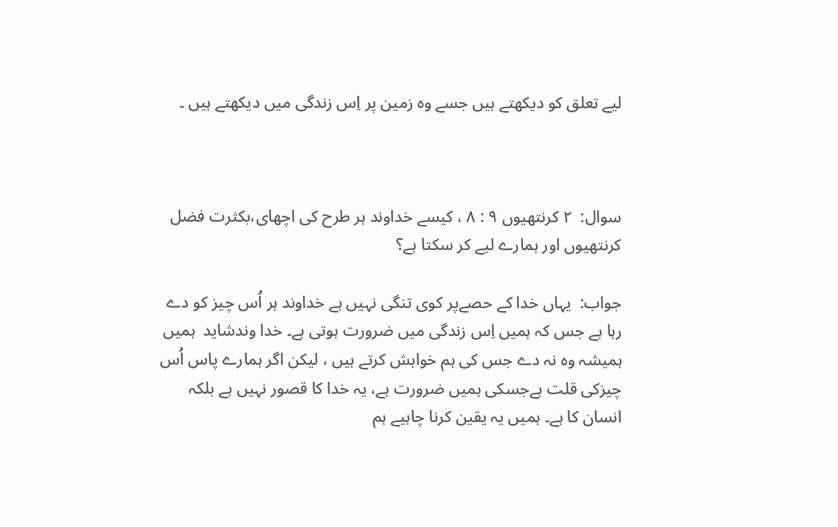لیے تعلق کو دیکھتے ہیں جسے وہ زمین پر اِس زندگی میں دیکھتے ہیں ۔



سوال:  ۲ کرنتھیوں ۹ : ۸ ، کیسے خداوند ہر طرح کی اچھای،بکثرت فضل کرنتھیوں اور ہمارے لیے کر سکتا ہے؟

جواب:  یہاں خدا کے حصےپر کوی تنگی نہیں ہے خداوند ہر اُس چیز کو دے رہا ہے جس کہ ہمیں اِس زندگی میں ضرورت ہوتی ہے۔ خدا وندشاید  ہمیں ہمیشہ وہ نہ دے جس کی ہم خواہش کرتے ہیں ، لیکن اگر ہمارے پاس اُس چیزکی قلت ہےجسکی ہمیں ضرورت ہے، یہ خدا کا قصور نہیں ہے بلکہ انسان کا ہے۔ ہمیں یہ یقین کرنا چاہیے ہم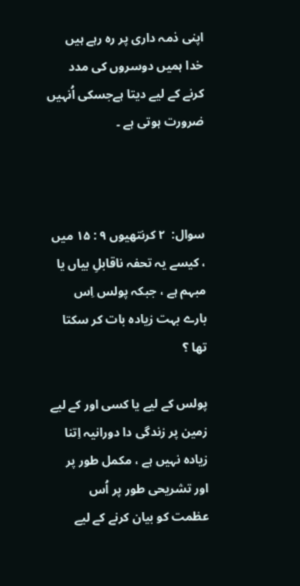اپنی ذمہ داری پر رہ رہے ہیں خدا ہمیں دوسروں کی مدد کرنے کے لیے دیتا ہےجسکی اُنہیں ضرورت ہوتی ہے ۔



سوال:  ۲ کرنتھیوں ۹ : ۱۵ میں ، کیسے یہ تحفہ ناقابلِ بیاں یا مبہم ہے ، جبکہ پولس اِس بارے بہت زیادہ بات کر سکتا تھا ؟

پولس کے لیے یا کسی اور کے لیے زمین پر زندگی دا دورانیہ اِتنا زیادہ نہیں ہے ، مکمل طور پر اور تشریحی طور پر اُس عظمت کو بیان کرنے کے لیے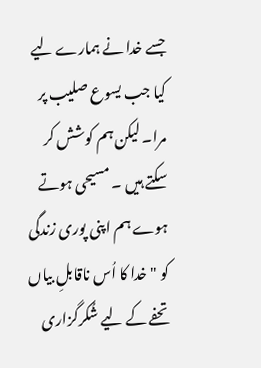جسے خدا نے ہمارے لیے کیا جب یسوع صلیب پر مرا۔ لیکن ہم کوشش کر سکتے ہیں ۔ مسیحی ہوتے ہوے ہم اپنی پوری زندگی کو " خدا کا اُس ناقابلِ بیاں تحفے کے لیے شُکرگزاری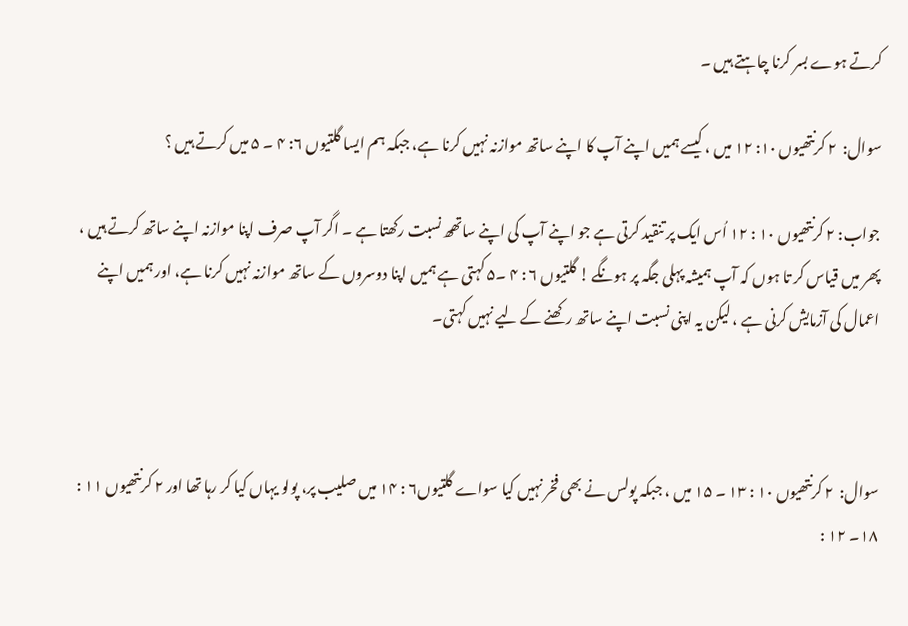کرتے ہوے بسر کرنا چاہتے ہیں ۔

سوال:  ۲ کرنتھیوں ۱۰: ۱۲ میں ، کیسے ہمیں اپنے آپ کا اپنے ساتھ موازنہ نہیں کرنا ہے، جبکہ ہم ایسا گلتیوں ۶: ۴ ۔ ۵ میں کرتے ہیں ؟

جواب: ۲ کرنتھیوں ۱۰ : ۱۲ اُس ایک پر تنقید کرتی ہے جو اپنے آپ کی اپنے ساتھھ نسبت رکھتا ہے ۔ اگر آپ صرف اپنا موازنہ اپنے ساتھ کرتے ہیں ، پھر میں قیاس کر تا ہوں کہ آپ ہمیشہ پہلی جگہ پر ہونگے ! گلتیوں ۶ : ۴ ۔۵ کہتی ہے ہمیں اپنا دوسروں کے ساتھ موازنہ نہیں کرنا ہے، اور ہمیں اپنے اعمال کی آزمایش کرنی ہے ، لیکن یہ اپنی نسبت اپنے ساتھ رکھنے کے لیے نہیں کہتی۔



سوال:  ۲ کرنتھیوں ۱۰ : ۱۳ ۔ ۱۵ میں ، جبکہ پولس نے بھی فخر نہیں کیا سواے گلتیوں۶ : ۱۴ میں صلیب پر، پولو یہاں کیا کر رہا تھا اور ۲ کرنتھیوں ۱۱ : ۱۸۔ ۱۲ :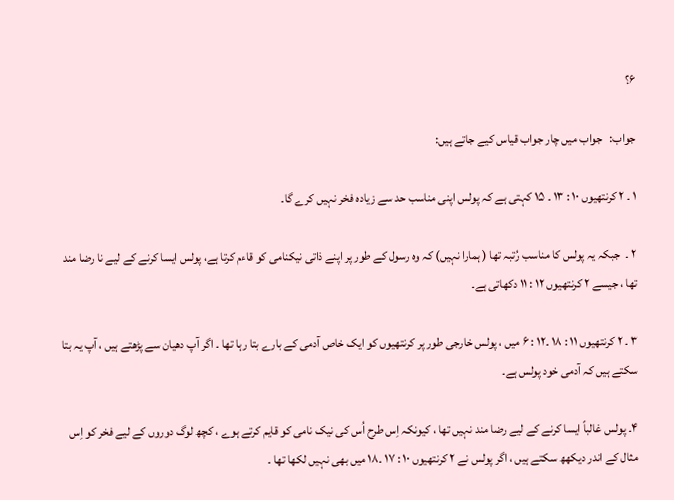۶؟

جواب:   جواب میں چار جواب قیاس کیے جاتے ہیں:

۱ ۔ ۲ کرنتھیوں ۱۰ : ۱۳ ۔ ۱۵ کہتی ہے کہ پولس اپنی مناسب حد سے زیادہ فخر نہیں کرے گا۔

۲ ۔  جبکہ یہ پولس کا مناسب رُتبہ تھا ( ہمارا نہیں) کہ وہ رسول کے طور پر اپنے ذاتی نیکنامی کو قاءم کرتا ہے، پولس ایسا کرنے کے لیے نا رضا مند تھا ، جیسے ۲ کرنتھیوں ۱۲ : ۱۱ دکھاتی ہے۔

۳ ۔ ۲ کرنتھیوں ۱۱ : ۱۸ ۔۱۲ : ۶ میں ، پولس خارجی طور پر کرنتھیوں کو ایک خاص آدمی کے بارے بتا رہا تھا ۔ اگر آپ دھیان سے پڑھتے ہیں ، آپ یہ بتا سکتے ہیں کہ آدمی خود پولس ہے۔

۴۔ پولس غالباً ایسا کرنے کے لیے رضا مند نہیں تھا ، کیونکہ اِس طرح اُس کی نیک نامی کو قایم کرتے ہوے ، کچھ لوگ دوروں کے لیے فخر کو اِس مثال کے اندر دیکھھ سکتے ہیں ، اگر پولس نے ۲ کرنتھیوں ۱۰ : ۱۷ ۔۱۸ میں بھی نہیں لکھا تھا ۔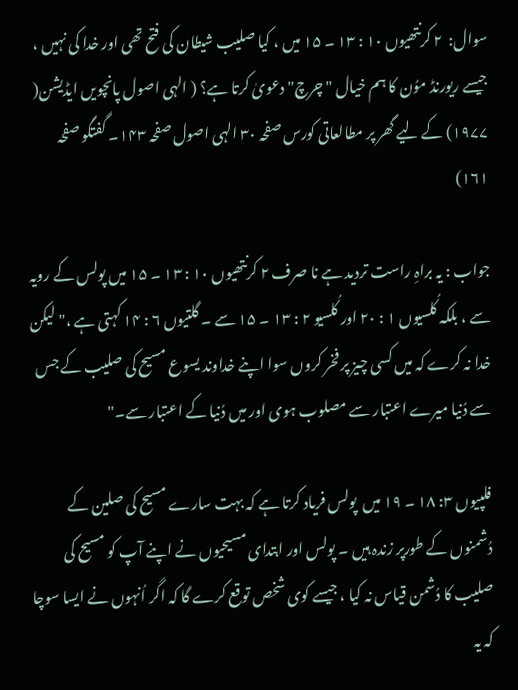سوال:  ۲ کرنتھیوں ۱۰ : ۱۳ ۔ ۱۵ میں ، کیا صلیب شیطان کی فتح تھی اور خدا کی نہیں ، جیسے ریورنڈ موُن کا ہم خیال " چرچ" دعویٰ کرتا ہے؟ ( الہی اصول پانچویں ایڈیشن( ۱۹۷۷) کے لیے گھر پر مطالعاتی کورس صفحہ ۳۰ الہی اصول صفحہ ۱۴۳۔ گفتگو صفحہ ۱۶۱)

جواب : یہ براہِ راست تردید ہے نا صرف ۲ کرنتھیوں ۱۰ : ۱۳ ۔ ۱۵ میں پولس کے رویہ سے ، بلکہ کُلسیوں ۱ : ۲۰ اور کُلسیو ۲ : ۱۳ ۔ ۱۵ سے ۔ گلتیوں ۶ : ۱۴ کہتی ہے ،" لیکن خدا نہ کرے کہ میں کسی چیز پر فخر کروں سوا اپنے خداوند یسوع مسیح کی صلیب کے جس سے دُنیا میرے اعتبار سے مصلوب ہوی اور میں دُنیا کے اعتبار سے۔"

فلپیوں ۳: ۱۸ ۔ ۱۹ میں  پولس فریاد کرتا ہے کہ بہت سارے مسیح کی صلین کے دُشمنوں کے طورپر زندہ ہیں ۔ پولس اور ابتدای مسیحیوں نے اپنے آپ کو مسیح کی صلیب کا دُشمن قیاس نہ کیا ، جیسے کوی شخص توقع کرے گا کہ اگر اُنہوں نے ایسا سوچا کہ یہ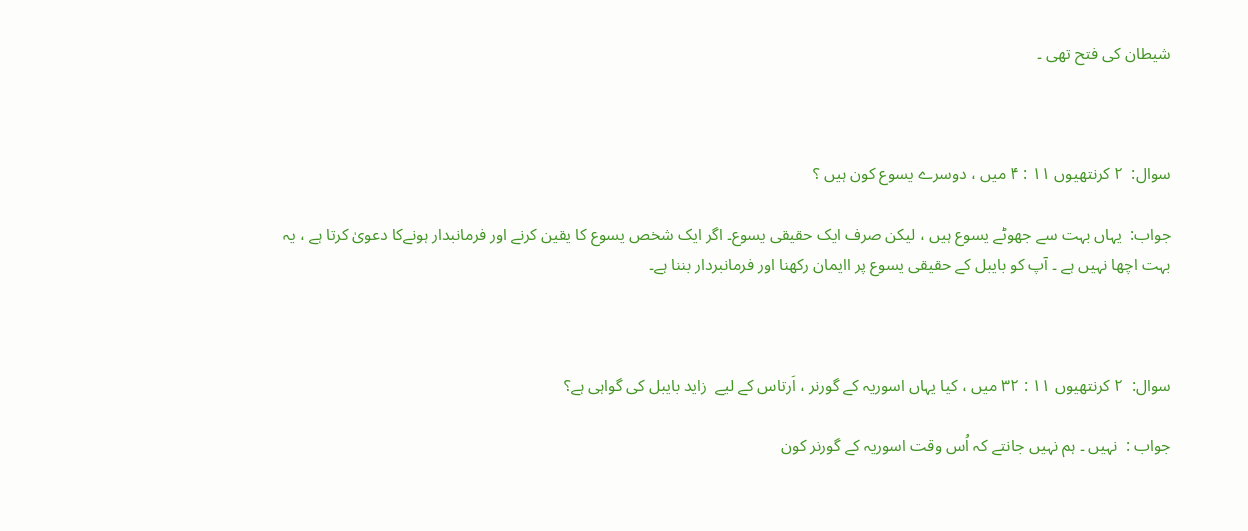شیطان کی فتح تھی ۔



سوال:  ۲ کرنتھیوں ۱۱ : ۴ میں ، دوسرے یسوع کون ہیں ؟

جواب:  یہاں بہت سے جھوٹے یسوع ہیں ، لیکن صرف ایک حقیقی یسوع۔ اگر ایک شخص یسوع کا یقین کرنے اور فرمانبدار ہونےکا دعویٰ کرتا ہے ، یہ بہت اچھا نہیں ہے ۔ آپ کو بایبل کے حقیقی یسوع پر اایمان رکھنا اور فرمانبردار بننا ہے۔



سوال:  ۲ کرنتھیوں ۱۱ : ۳۲ میں ، کیا یہاں اسوریہ کے گورنر ، اَرتاس کے لیے  زاید بایبل کی گواہی ہے؟

جواب :  نہیں ۔ ہم نہیں جانتے کہ اُس وقت اسوریہ کے گورنر کون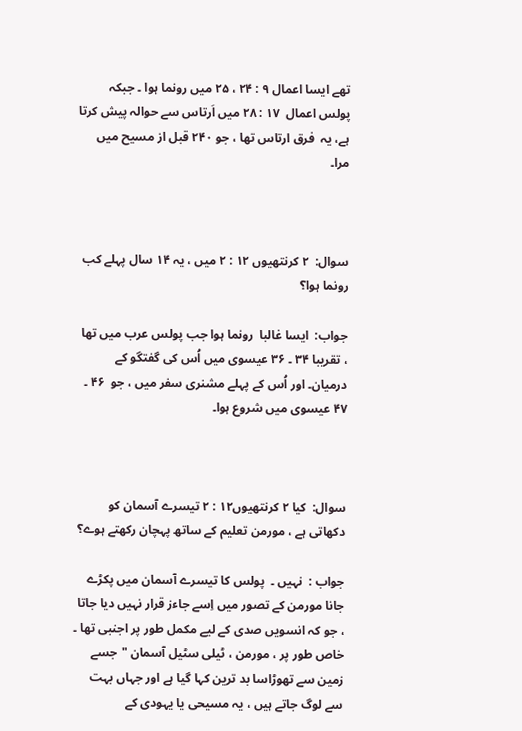تھے ایسا اعمال ۹ : ۲۴ ، ۲۵ میں رونما ہوا ۔ جبکہ پولس اعمال  ۱۷ : ۲۸ میں اَرتاس سے حوالہ پیش کرتا ہے، یہ  فرق ارتاس تھا ، جو ۲۴۰ قبل از مسیح میں مرا۔



سوال:  ۲ کرنتھیوں ۱۲ : ۲ میں ، یہ ۱۴ سال پہلے کب رونما ہوا؟

جواب:  ایسا غالبا  رونما ہوا جب پولس عرب میں تھا ، تقریبا ۳۴ ۔ ۳۶ عیسوی میں اُس کی گفتگو کے درمیان۔ اور اُس کے پہلے مشنری سفر میں ، جو  ۴۶ ۔ ۴۷ عیسوی میں شروع ہوا۔



سوال:  کیا ۲ کرنتھیوں۱۲ : ۲ تیسرے آسمان کو دکھاتی ہے ، مورمن تعلیم کے ساتھ پہچان رکھتے ہوے؟

جواب :  نہیں ۔  پولس کا تیسرے آسمان میں پکڑے جانا مورمن کے تصور میں اِسے جاءز قرار نہیں دیا جاتا ، جو کہ انسویں صدی کے لیے مکمل طور پر اجنبی تھا ۔ خاص طور پر ، مورمن ، ٹیلی سٹیل آسمان "جسے زمین سے تھوڑاسا بد ترین کہا گیا ہے اور جہاں بہت سے لوگ جاتے ہیں ، یہ مسیحی یا یہودی کے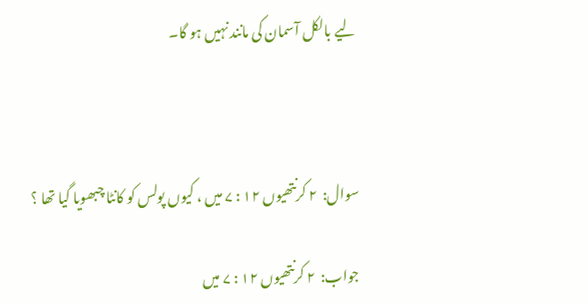لیے بالکل آسمان کی مانند نہیں ہو گا۔



سوال:  ۲ کرنتھیوں ۱۲ : ۷ میں ، کیوں پولس کو کانٹا چبھویا گیا تھا ؟

جواب:  ۲ کرنتھیوں ۱۲ : ۷ میں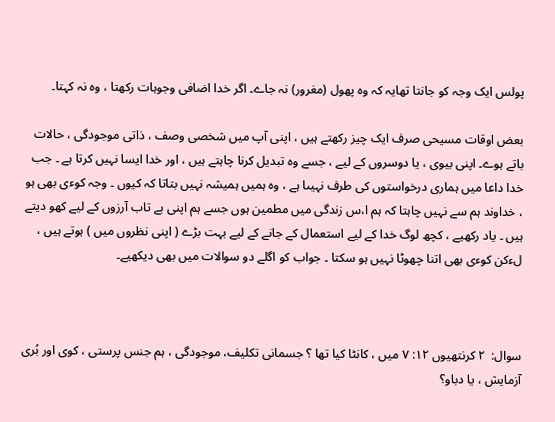پولس ایک وجہ کو جانتا تھایہ کہ وہ پھول (مغرور) نہ جاے۔ اگر خدا اضافی وجوہات رکھتا ، وہ نہ کہتا۔

بعض اوقات مسیحی صرف ایک چیز رکھتے ہیں ، اپنی آپ میں شخصی وصف ، ذاتی موجودگی ، حالات باتے ہوے۔ اپنی بیوی ، یا دوسروں کے لیے ، جسے وہ تبدیل کرنا چاہتے ہیں ، اور خدا ایسا نہیں کرتا ہے ۔ جب خدا داعا میں ہماری درخواستوں کی طرف نہیںا ہے ، وہ ہمیں ہمیشہ نہیں بتاتا کہ کیوں ۔ وجہ کوءی بھی ہو ، خداوند ہم سے نہیں چاہتا کہ ہم ا،س زندگی میں مطمین ہوں جسے ہم اپنی بے تاب آرزوں کے لیے کھو دیتے ہیں ۔ یاد رکھیے ، کچھ لوگ خدا کے لیے استعمال کے جانے کے لیے بہت بڑے ( اپنی نظروں میں ) ہوتے ہیں ، لءکن کوءی بھی اتنا چھوٹا نہیں ہو سکتا ۔ جواب کو اگلے دو سوالات میں بھی دیکھیے۔



سوال:  ۲ کرنتھیوں ۱۲: ۷ میں ، کانٹا کیا تھا ؟ جسمانی تکلیف، موجودگی ، ہم جنس پرستی ، کوی اور بُری آزمایش ، یا دباو؟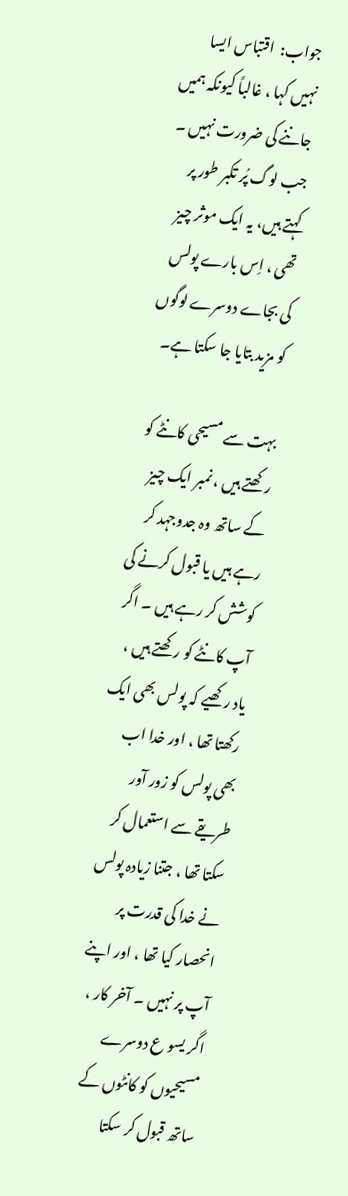جواب:  اقتباس ایسا نہیں کہا ، غالباً کیونکہ ہمیں جاننے کی ضرورت نہیں ۔ جب لوگ پُر تکبر طور پر کہتے ہیں، یہ ایک موثر چیز تھی ، اِس بارے پولس کی بجاے دوسرے لوگوں کو مزید بتایا جا سکتا ہے۔

بہت سے مسیحی کانٹے کو رکھتے ہیں ، نمبر ایک چیز کے ساتھ وہ جدوجہد کر رہے ہیں یا قبول کرنے کی کوشش کر رہے ہیں ۔ اگر آپ کانٹے کو رکھتے ہیں ، یاد رکھیے کہ پولس بھی ایک رکھتا تھا ، اور خدا اب بھی پولس کو زور آور طریقے سے استعمال کر سکتا تھا ، جتنا زیادہ پولس نے خدا کی قدرت پر انحصار کیا تھا ، اور اپنے آپ پر نہیں ۔ آخر کار ، اگر یسو ع دوسرے مسیحیوں کو کانٹوں کے ساتھ قبول کر سکتا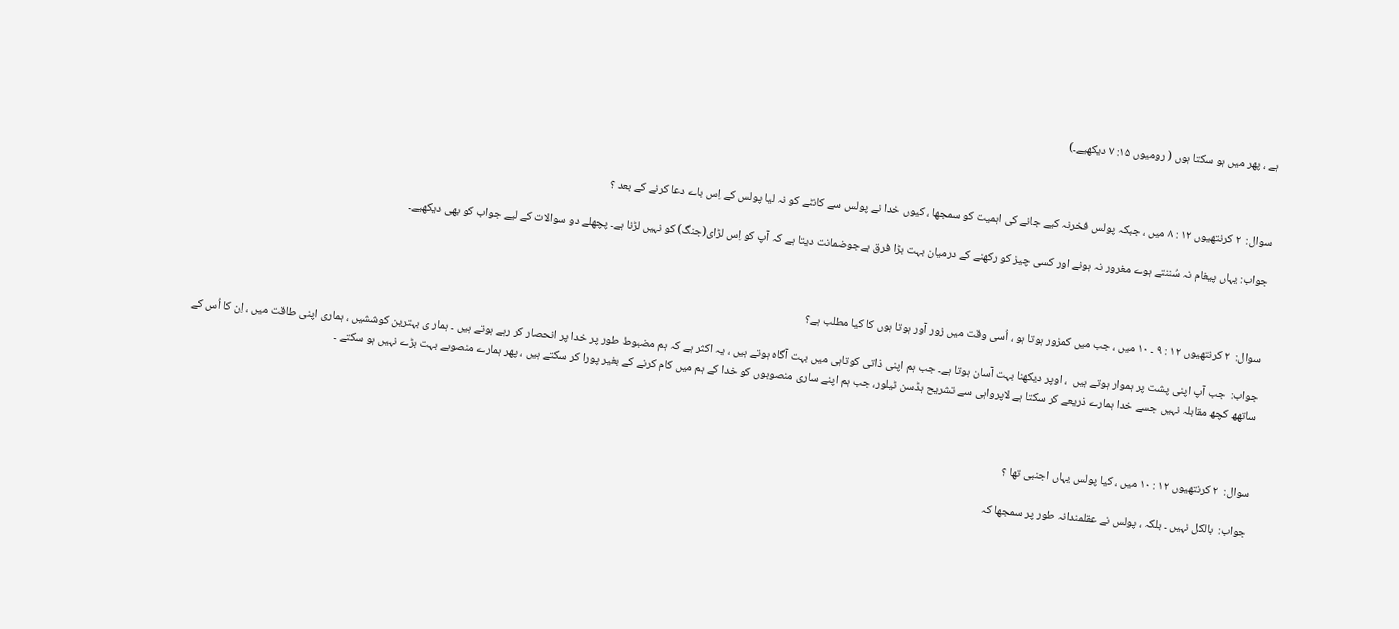ہے ، پھر میں ہو سکتا ہوں ( رومیوں ۱۵: ۷ دیکھیے۔)



سوال:  ۲ کرنتھیوں ۱۲ : ۸ میں ، جبکہ پولس فخرنہ کیے جانے کی اہمیت کو سمجھا ، کیوں خدا نے پولس سے کانٹے کو نہ لیا پولس کے اِس باے دعا کرنے کے بعد ؟

جواب: یہاں پیغام نہ سُننتے ہوے مغرور نہ ہونے اور کسی چیز کو رکھنے کے درمیان بہت بڑا فرق ہےجوضمانت دیتا ہے کہ آپ کو اِس لڑای(جنگ) کو نہیں لڑنا ہے۔ پچھلے دو سوالات کے لیے جواب کو بھی دیکھیے۔



سوال:  ۲ کرنتھیوں ۱۲ : ۹ ۔ ۱۰ میں ، جب میں کمزور ہوتا ہو ، اُسی وقت میں زور آور ہوتا ہوں کا کیا مطلب ہے؟

جواب:  جب آپ اپنی پشت پر ہموار ہوتے ہیں  ، اوپر دیکھنا بہت آسان ہوتا ہے۔ جب ہم اپنی ذاتی کوتاہی میں بہت آگاہ ہوتے ہیں ، یہ اکثر ہے کہ ہم مضبوط طور پر خدا پر انحصار کر رہے ہوتے ہیں ۔ ہمار ی بہترین کوششیں ، ہماری اپنی طاقت میں ، اِن کا اُس کے ساتھھ کچھ مقابلہ نہیں جسے خدا ہمارے ذریعے کر سکتا ہے لاپرواہی سے تشریح ہڈسن ٹیلور، جب ہم اپنے ساری منصوبوں کو خدا کے ہم میں کام کرنے کے بغیر پورا کر سکتے ہیں ، پھر ہمارے منصوبے بہت بڑے نہیں ہو سکتے ۔



سوال:  ۲ کرنتھیوں ۱۲ : ۱۰ میں ، کیا پولس یہاں اجنبی تھا ؟

جواب:  بالکل نہیں ۔ بلکہ ، پولس نے عقلمندانہ طور پر سمجھا کہ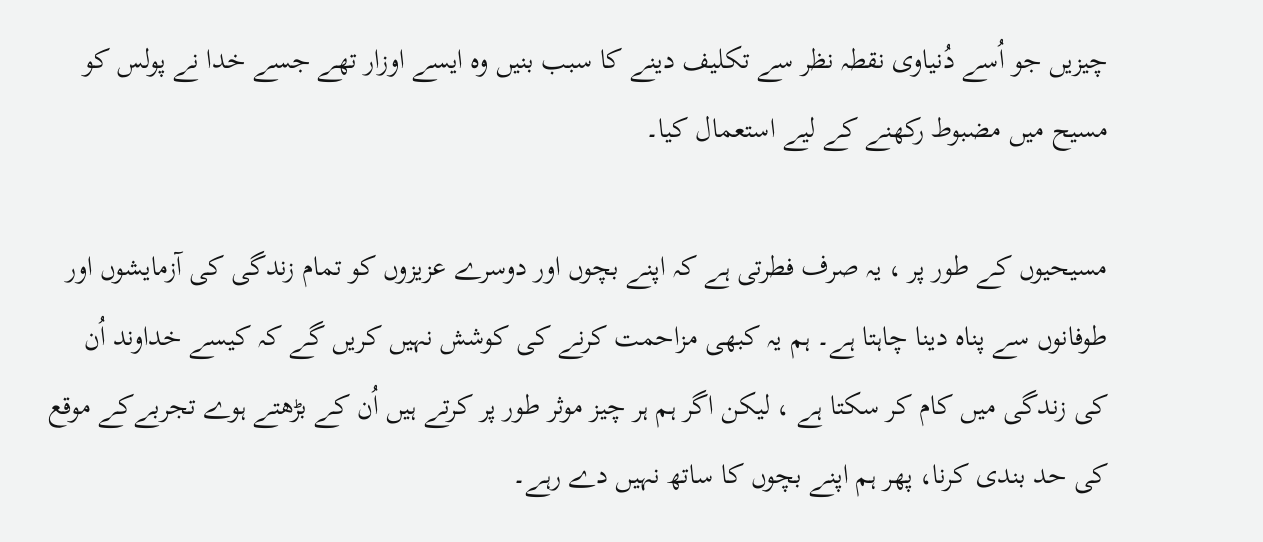چیزیں جو اُسے دُنیاوی نقطہ نظر سے تکلیف دینے کا سبب بنیں وہ ایسے اوزار تھے جسے خدا نے پولس کو مسیح میں مضبوط رکھنے کے لیے استعمال کیا۔

مسیحیوں کے طور پر ، یہ صرف فطرتی ہے کہ اپنے بچوں اور دوسرے عزیزوں کو تمام زندگی کی آزمایشوں اور طوفانوں سے پناہ دینا چاہتا ہے۔ ہم یہ کبھی مزاحمت کرنے کی کوشش نہیں کریں گے کہ کیسے خداوند اُن کی زندگی میں کام کر سکتا ہے ، لیکن اگر ہم ہر چیز موثر طور پر کرتے ہیں اُن کے بڑھتے ہوے تجربےکے موقع کی حد بندی کرنا، پھر ہم اپنے بچوں کا ساتھ نہیں دے رہے۔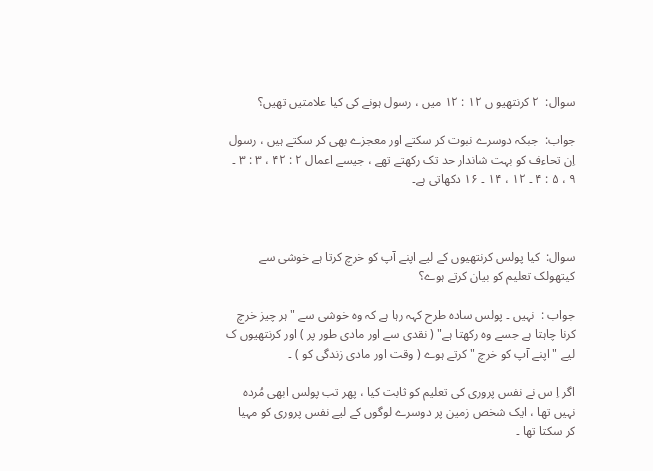سوال:  ۲ کرنتھیو ں ۱۲ : ۱۲ میں ، رسول ہونے کی کیا علامتیں تھیں؟

جواب:  جبکہ دوسرے نبوت کر سکتے اور معجزے بھی کر سکتے ہیں ، رسول اِن تحاءف کو بہت شاندار حد تک رکھتے تھے ، جیسے اعمال ۲ : ۴۲ ، ۳ : ۳ ۔ ۹ ، ۵ : ۴ ۔ ۱۲ ، ۱۴ ۔ ۱۶ دکھاتی ہے۔



سوال:  کیا پولس کرنتھیوں کے لیے اپنے آپ کو خرچ کرتا ہے خوشی سے کیتھولک تعلیم کو بیان کرتے ہوے؟

جواب :  نہیں ۔ پولس سادہ طرح کہہ رہا ہے کہ وہ خوشی سے " ہر چیز خرچ کرنا چاہتا ہے جسے وہ رکھتا ہے" ( نقدی سے اور مادی طور پر ) اور کرنتھیوں ک لیے " اپنے آپ کو خرچ " کرتے ہوے ( وقت اور مادی زندگی کو ) ۔

اگر اِ س نے نفس پروری کی تعلیم کو ثابت کیا ، پھر تب پولس ابھی مُردہ نہیں تھا ، ایک شخص زمین پر دوسرے لوگوں کے لیے نفس پروری کو مہیا کر سکتا تھا ۔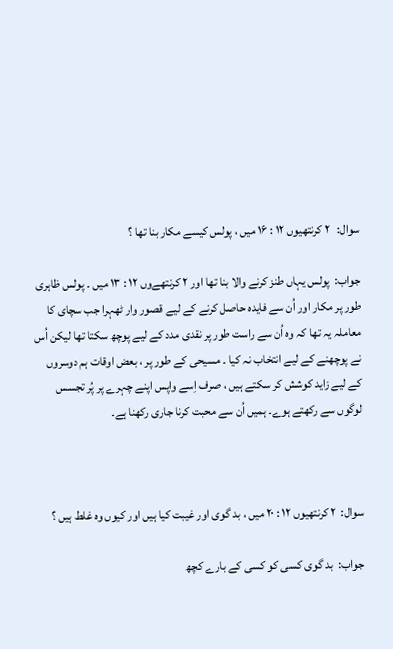سوال:   ۲ کرنتھیوں ۱۲ : ۱۶ میں ، پولس کیسے مکار بنا تھا ؟

جواب:  پولس یہاں طنز کرنے والا بنا تھا اور ۲ کرنتھےوں ۱۲ : ۱۳ میں ۔ پولس ظاہری طور پر مکار اور اُن سے فایدہ حاصل کرنے کے لیے قصور وار ٹھہرا جب سچای کا معاملہ یہ تھا کہ وہ اُن سے راست طور پر نقدی مدد کے لیے پوچھ سکتا تھا لیکن اُس نے پوچھنے کے لیے انتخاب نہ کیا ۔ مسیحی کے طور پر ، بعض اوقات ہم دوسروں کے لیے زاید کوشش کر سکتے ہیں ، صرف اِسے واپس اپنے چہرے پر پُر تجسس لوگوں سے رکھتے ہوے۔ ہمیں اُن سے محبت کرنا جاری رکھنا ہے۔



سوال:  ۲ کرنتھیوں ۱۲ : ۲۰ میں ، بد گوی اور غیبت کیا ہیں اور کیوں وہ غلط ہیں ؟

جواب:  بد گوی کسی کو کسی کے بارے کچھ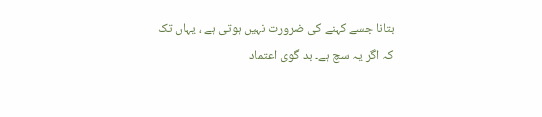بتانا جسے کہنے کی ضرورت نہیں ہوتی ہے ، یہاں تک کہ اگر یہ سچ ہے۔ بد گوی اعتماد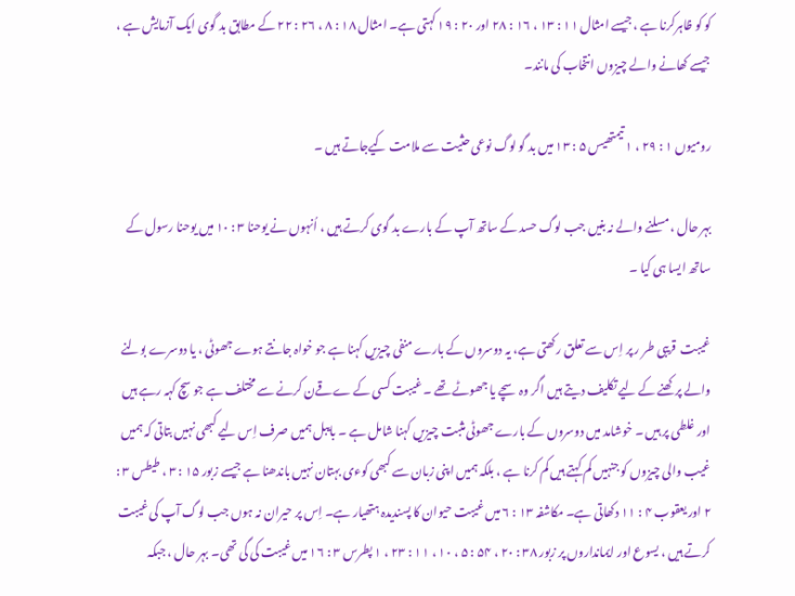کو کو ظاہرکرنا ہے ، جیسے امثال ۱۱ : ۱۳ ، ۱۶ : ۲۸ اور ۲۰ : ۱۹ کہتی ہے۔ امثال ۱۸ : ۸ ، ۲۶ : ۲۲ کے مطابق بد گوی ایک آزمایش ہے ، جیسے کھانے والے چیزوں انتخاب کی مانند۔

رومیوں ۱ : ۲۹ ، ۱ تیمتھیس ۵ : ۱۳ میں بد گو لوگ نوعی حثیت سے ملامت کیےجاتے ہیں ۔

بہر حال ، مسلنے والے نہ بنیں جب لوگ حسد کے ساتھ آپ کے بارے بد گوی کرتے ہیں ، اُنہوں نے یوحنا ۳ : ۱۰ میں یوحنا رسول کے ساتھ ایسا ہی کیا ۔

غیبت  قریبی طر ر پر اِس سے تعلق رکھتی ہے، یہ دوسروں کے بارے منفی چیزیں کہنا ہے جو خواہ جانتے ہوے جھوٹی ، یا دوسرے بولنے والے پرکھنے کے لیے تکلیف دیتے ہیں اگر وہ سچے یا جھوٹے تھے ۔ غیبت کسی کے ےقےن کرنے سے مختلف ہے جو سچ کہہ رہے ہیں اور غلطی پر ہیں ۔ خوشامد میں دوسروں کے بارے جھوٹی مثبت چیزیں کہنا شامل ہے ۔ بایبل ہمیں صرف اِس لیے کبھی نہیں بتاتی کہ ہمیں غیب والی چیزوں کو جنہیں کم کہتے ہیں کم کرنا ہے ، بلکہ ہمیں اپنی زبان سے کبھی کوءی بہتان نہیں باندھنا ہے جیسے زبور ۱۵ : ۳ ، طیطس ۳ : ۲ اور یعقوب ۴ : ۱۱ دکھاتی ہے۔ مکاشفہ ۱۳ : ۶ میں غیبت حیوان کا پسندیدہ ہتھیار ہے۔ اِس پر حیران نہ ہوں جب لوگ آپ کی غیبت کرتے ہیں ، یسوع اور ایمانداروں پر زبور ۳۸ : ۲۰ ، ۵۴ : ۵ ، ۱۰ ، ۱۱ : ۲۳ ، ۱ پطرس ۳ : ۱۶ میں غیبت کی گی تھی۔ بہر حال ، جبکہ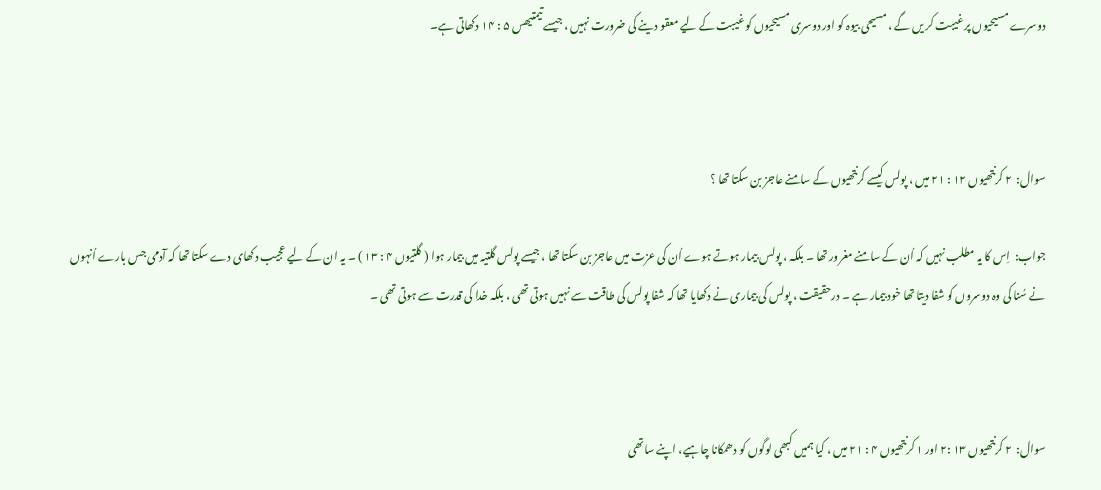دوسرے مسیحیوں پر غیبت کر یں گے ، مسیحی بیوہ کو اور دوسری مسیحیوں کو غیبت کے لیے معقو دینے کی ضرورت نہیں ، جیسے تیمتیھس ۵ : ۱۴ دکھاتی ہے۔



سوال:  ۲ کرنتھیوں ۱۲ : ۲۱ میں ، پولس کیسے کرنتھیوں کے سامنے عاجز بن سکتا تھا ؟

جواب:  اِس کا یہ مطلب نہیں کہ اُن کے سامنے مغرور تھا ۔ بلکہ ، پولس بیمار ہوتے ہوے اُن کی عزت میں عاجز بن سکتا تھا ، جیسے پولس گلتیہ میں بیمار ہوا ( گلتیوں ۴ : ۱۳ ) ۔ یہ ان کے لیے عجیب دکھای دے سکتا تھا کہ آدمی جس بارے اُنہوں نے سُنا کی وہ دوسروں کو شفا دیتا تھا خود بیمار ہے ۔ درحقیقت ، پولس کی بیماری نے دکھایا تھا کہ شفا پولس کی طاقت سے نہیں ہوتی تھی ، بلکہ خدا کی قدرت سے ہوتی تھی ۔



سوال:  ۲ کرنتھیوں ۱۳ :۲ اور ۱ کرنتھیوں ۴ : ۲۱ میں ، کیا ہمیں کبھی لوگوں کو دھمکانا چاہیے، اپنے ساتھی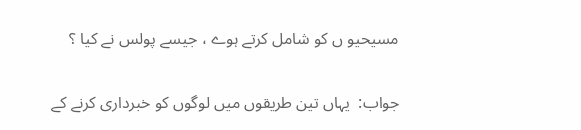مسیحیو ں کو شامل کرتے ہوے ، جیسے پولس نے کیا ؟

جواب:  یہاں تین طریقوں میں لوگوں کو خبرداری کرنے کے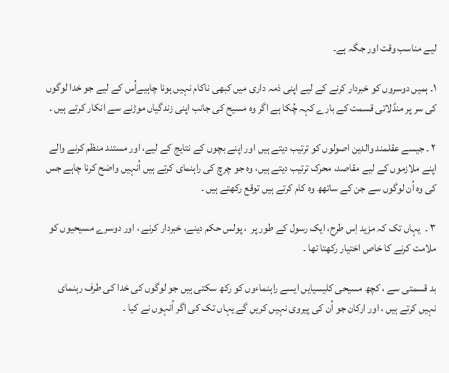لیے مناسب وقت اور جگہ ہے۔

۱۔ ہمیں دوسروں کو خبردار کرنے کے لیے اپنی ذمہ داری میں کبھی ناکام نہیں ہونا چاہیےاُس کے لیے جو خدا لوگوں کی سر پر منڈلاتی قسمت کے بارے کہہ چُکا ہے اگر وہ مسیح کی جانب اپنی زندگیاں موڑنے سے انکار کرتے ہیں ۔

۲ ۔ جیسے عقلمند والدین اصولوں کو ترتیب دیتے ہیں اور اپنے بچوں کے نتایج کے لیے، اور مستند منظم کرنے والے اپنے ملازموں کے لیے مقاصد، محرک ترتیب دیتے ہیں، وہ جو چرچ کی راہنمای کرتے ہیں اُنہیں واضح کرنا چاہے جس کی وہ اُن لوگوں سے جن کے ساتھھ وہ کام کرتے ہیں توقع رکھتے ہیں ۔

۳ ۔  یہاں تک کہ مزید اِس طرح، ایک رسول کے طور پر  ، پولس حکم دینے، خبردار کرنے ، اور دوسرے مسیحیوں کو ملامت کرنے کا خاص اختیار رکھتا تھا ۔

بد قسمتی سے ، کچھ مسیحی کلیسیایں ایسے راہنماءوں کو رکھ سکتی ہیں جو لوگوں کی خدا کی طرف رہنمای نہیں کرتے ہیں ، اور ارکان جو اُن کی پیروی نہیں کریں گے یہاں تک کی اگر اُنہوں نے کیا ۔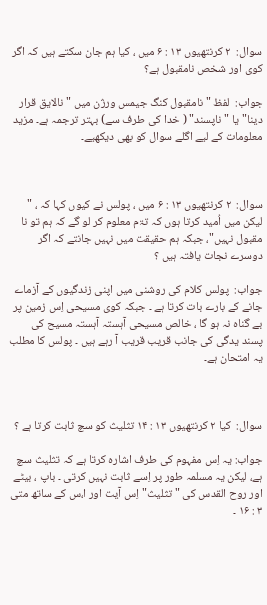سوال:  ۲ کرنتھیوں ۱۳ : ۶ میں ، کیا ہم جان سکتے ہیں کہ اگر کوی اور شخص نامقبول ہے؟

جواب:  لفظ " نامقبول کنگ جیمس ورژن میں "نالایق قرار دینا" یا " ناپسند" ( خدا کی طرف سے) بہتر ترجمہ ہے۔ مزید معلومات کے لیے اگلے سوال کو بھی دیکھیے۔



سوال:  ۲ کرنتھیوں ۱۳ : ۶ میں ، پولس نے کیوں کہا کہ ، " لیکن میں اُمید کرتا ہوں کہ تۃم معلوم کر لو گے کہ ہم تو نا مقبول نہیں"، جبکہ ہم حقیقت میں نہیں جانتے کہ اگر دوسرے نجات یافتہ ہیں ؟

جواب:  پولس کلام کی روشنی میں اپنی زندگیوں کے آزماے جانے کے بارے بات کرتا ہے ۔ جبکہ کوی مسیحی اِس زمین پر بے گناہ نہ ہو گا ، خالص مسیحی آہستہ آہستہ مسیح کی پسند یدگی کی جانب قریب قریب آ رہے ہیں ۔ پولس کا مطلب یہ امتحان ہے۔



سوال:  کیا ۲ کرنتھیوں ۱۳ : ۱۴ تثلیث کو سچ ثابت کرتا ہے ؟

جواب: یہ اِس مفہوم کی طرف اشارہ کرتا ہے کہ تثلیث سچ ہے، لیکن یہ مسلمہ طور پر اِسے ثابت نہیں کرتی ۔ باپ ، بیٹے اور روح القدس کی " تثلیث" اِس آیت اور ا،س کے ساتھ متی ۳ : ۱۶ ۔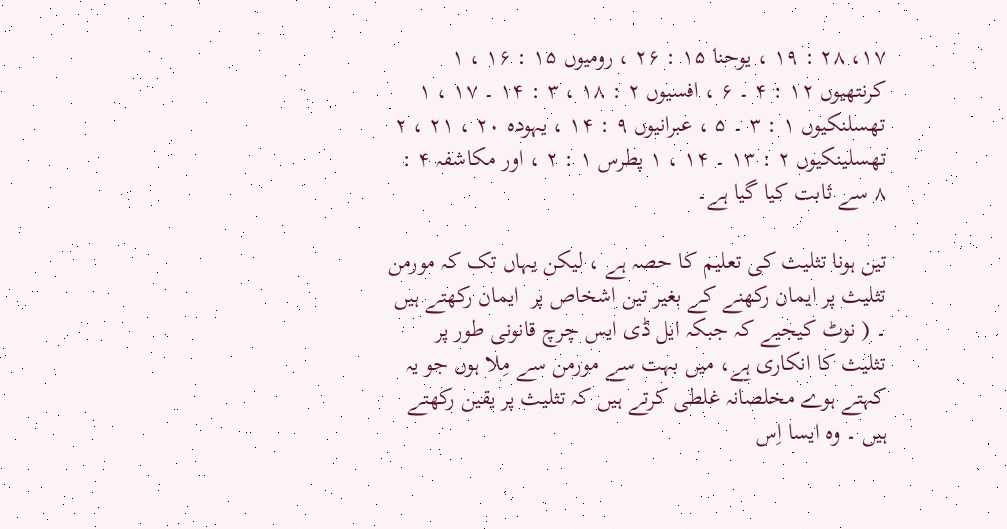۱۷، ۲۸ : ۱۹ ، یوحنا ۱۵ : ۲۶ ، رومیوں ۱۵ : ۱۶ ، ۱ کرنتھیوں ۱۲ : ۴ ۔ ۶ ، افسیوں ۲ : ۱۸ ، ۳ : ۱۴ ۔ ۱۷ ، ۱ تھسلنکیوں ۱ : ۳ ۔ ۵ ، عبرانیوں ۹ : ۱۴ ، یہودہ ۲۰ ، ۲۱ ، ۲ تھسلینکیوں ۲ : ۱۳ ۔ ۱۴ ، ۱ پطرس ۱ : ۲ ، اور مکاشفہ ۴ : ۸ سے ثابت کیا گیا ہے۔

تین ہونا تثلیث کی تعلیم کا حصہ ہے ، لیکن یہاں تک کہ مورمن تثلیث پر ایمان رکھنے کے بغیر تین اشخاص پر  ایمان رکھتے ہیں ۔ ( نوٹ کیجیے کہ جبکہ ایل ڈی ایس چرچ قانونی طور پر تثلیث کا انکاری ہے، میں بہت سے مورمن سے مِلا ہوں جو یہ کہتے ہوے مخلصانہ غلطی کرتے ہیں کہ تثلیث پر یقین رکھتے ہیں ۔ وہ ایسا اِس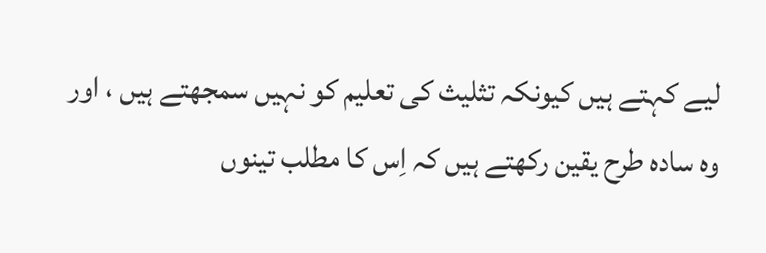لیے کہتے ہیں کیونکہ تثلیث کی تعلیم کو نہیں سمجھتے ہیں ، اور وہ سادہ طرح یقین رکھتے ہیں کہ اِس کا مطلب تینوں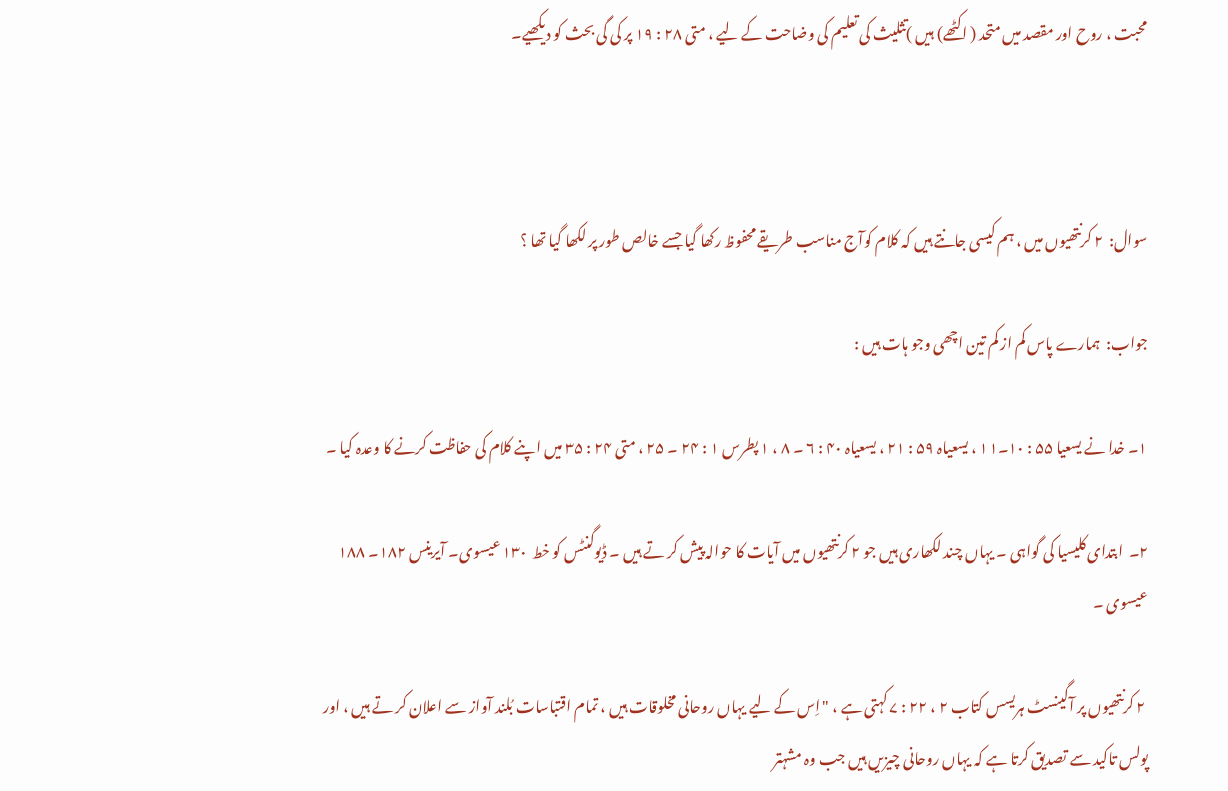محبت ، روح اور مقصد میں متحد ( اکٹھے) ہیں )تثلیث کی تعلیم کی وضاحت کے لیے ، متی ۲۸ : ۱۹ پر کی گی بحث کو دیکھیے۔



سوال:  ۲ کرنتھیوں میں ، ہم کیسی جانتے ہیں کہ کلام کوآج مناسب طریقے محفوظ رکھا گیا جسے خالص طور پر لکھا گیا تھا ؟

جواب:  ہمارے پاس کم از کم تین اچھی وجو ہات ہیں :

۱۔ خدا نے یسعیا ۵۵ : ۱۰۔۱۱ ، یسعیاہ ۵۹ : ۲۱ ، یسعیاہ ۴۰ : ۶ ۔ ۸ ، ۱ پطرس ۱ : ۲۴ ۔ ۲۵ ، متی ۲۴ : ۳۵ میں اپنے کلام کی حفاظت کرنے کا وعدہ کیا ۔

۲۔  ابتدای کلیسیا کی گواہی ۔ یہاں چند لکھاری ہیں جو ۲ کرنتھیوں میں آیات کا حوالہ پیش کر تے ہیں ۔ ڈیوگنٹس کو خط  ۱۳۰ عیسوی۔ آیرینس ۱۸۲۔ ۱۸۸ عیسوی ۔

 ۲ کرنتھیوں پر آگینسٹ ہریسس کتاب ۲ ، ۲۲ : ۷ کہتی ہے ، "اِس کے لیے یہاں روحانی مخلوقات ہیں ، تمام اقتباسات بُلند آواز سے اعلان کر تے ہیں ، اور پولس تاکید سے تصدیق کرتا ہے کہ یہاں روحانی چیزیں ہیں جب وہ مشہتر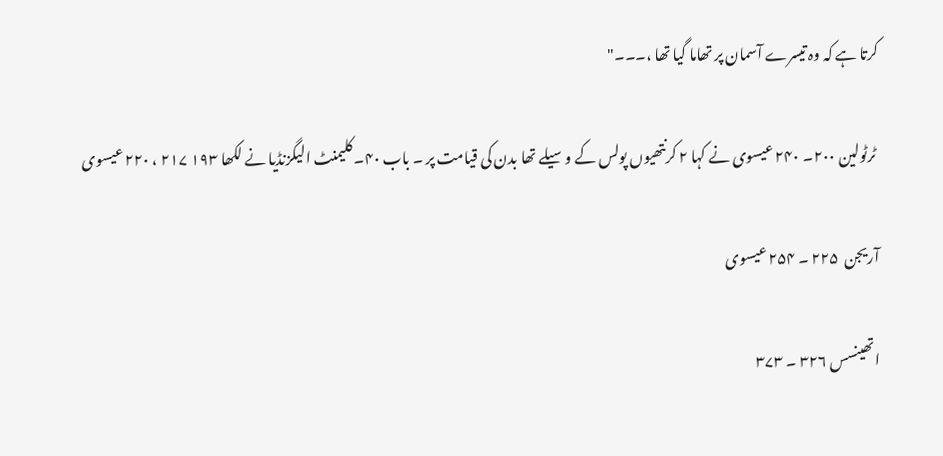کرتا ہے کہ وہ تیسرے آسمان پر تھاما گیا تھا ،۔۔۔"

 ٹرٹولین ۲۰۰۔ ۲۴۰ عیسوی نے کہا ۲ کرنتھیوں پولس کے وسیلے تھا بدن کی قیامت پر ۔ باب ۴۰۔ کلیمنٹ الیگزنڈیا نے لکھا ۱۹۳ ۲۱۷ ، ۲۲۰ عیسوی

آریجن  ۲۲۵ ۔ ۲۵۴ عیسوی

اتھینسس ۳۲۶ ۔ ۳۷۳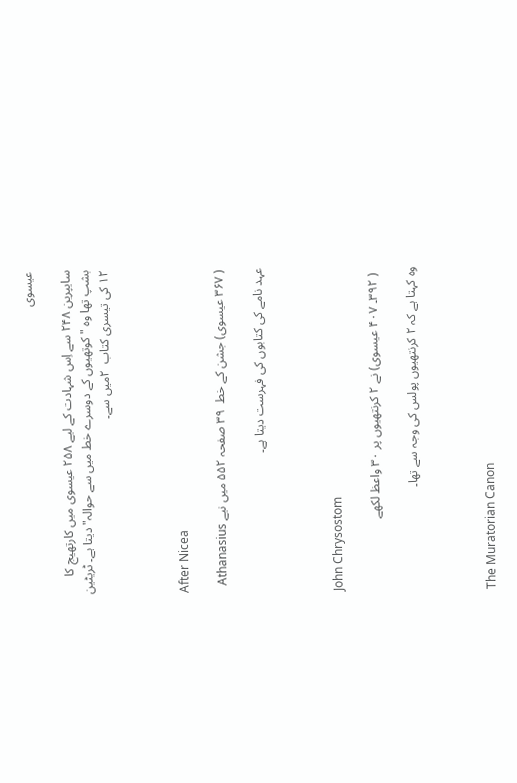عیسوی

سایپرین ۲۴۸ سے اِس شہادت کے لیے ۲۵۸ عیسوی میں کارتھیج کا بشپ تھا وہ " کوتھیوں کے دوسرے خط میں سے حوالہ" دیتا ہے۔ ٹریٹین ۱۲ کی تیسری کتاب  ۲میں سے۔



After Nicea

( ۳۶۷ عیسوی) جشن کے خط  ۳۹ صفحہ ۵۵۲ میں نیے Athanasius

عہد نامے کی کتابوں کی فہرست دیتا ہے۔



John Chrysostom

  ( ۳۹۲۔ ۴۰۷ عیسوی) نے ۲ کرنتھیوں پر ۳۰ واعظ لکھے

وہ کہتا ہے کہ ۲ کرنتھیوں پولس کی وجہ سے تھا۔



The Muratorian Canon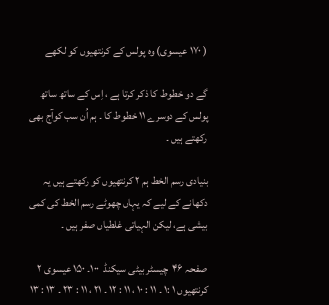( ۱۷۰ عیسوی) وہ پولس کے کرنتھیوں کو لکھے

گے دو خطوط کا ذکر کرتا ہے ، اِس کے ساتھ ساتھ پولس کے دوسرے ۱۱ خطوط کا ۔ ہم اُن سب کوآج بھی رکھتے ہیں ۔

بنیادی رسم الخط ہم ۲ کرنتھیوں کو رکھتے ہیں یہ دکھانے کے لیے کہ یہاں چھوٹے رسم الخط کی کمی بیشی ہے، لیکن الہیاتی غلطیاں صفر ہیں ۔

صفحہ ۴۶  چیسٹر بیٹی سیکنڈ  ۱۰۰۔ ۱۵۰ عیسوی ۲ کرنتھیوں ۱ :۱ ۔ ۱۱ : ۱۰ ، ۱۱ : ۱۲ ۔ ۲۱ ، ۱۱ : ۲۳ ۔ ۱۳ : ۱۳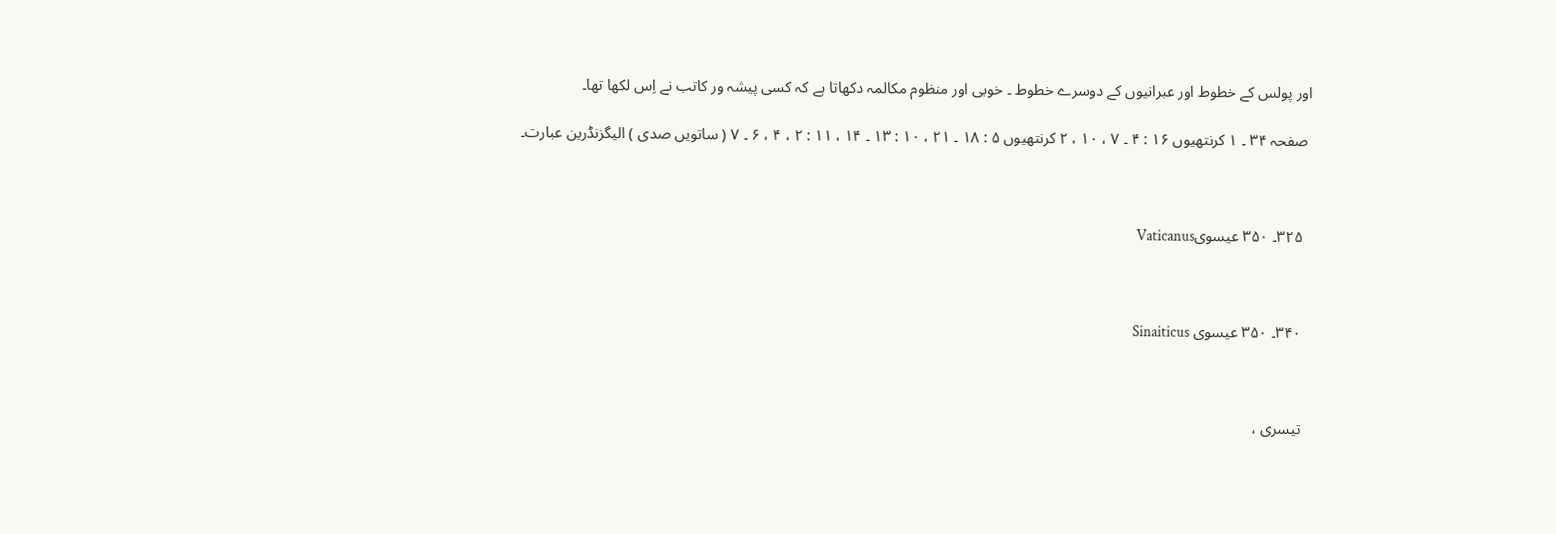اور پولس کے خطوط اور عبرانیوں کے دوسرے خطوط ۔ خوبی اور منظوم مکالمہ دکھاتا ہے کہ کسی پیشہ ور کاتب نے اِس لکھا تھا۔

 صفحہ ۳۴ ۔ ۱ کرنتھیوں ۱۶ : ۴ ۔ ۷ ، ۱۰ ، ۲ کرنتھیوں ۵ : ۱۸ ۔ ۲۱ ، ۱۰ : ۱۳ ۔ ۱۴ ، ۱۱ : ۲ ، ۴ ، ۶ ۔ ۷ ( ساتویں صدی ) الیگزنڈرین عبارت۔



  ۳۲۵۔ ۳۵۰ عیسویVaticanus



  ۳۴۰۔ ۳۵۰ عیسوی Sinaiticus



  تیسری ،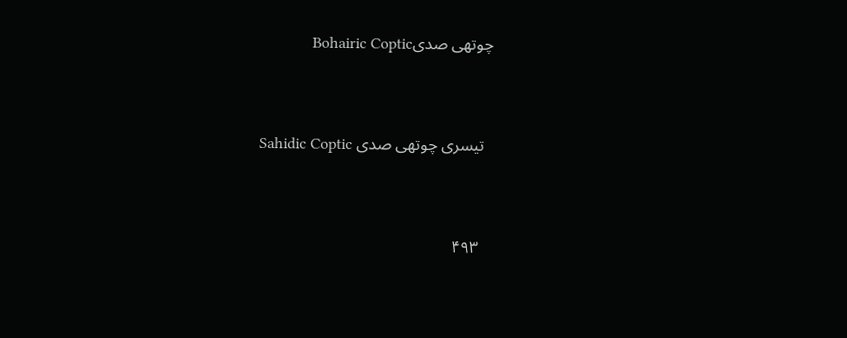چوتھی صدیBohairic Coptic



  تیسری چوتھی صدی Sahidic Coptic



   ۴۹۳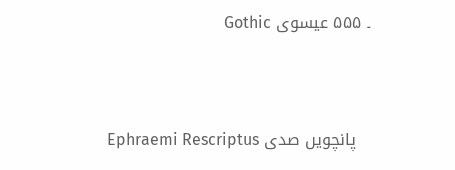۔ ۵۵۵ عیسوی Gothic



   پانچویں صدی Ephraemi Rescriptus